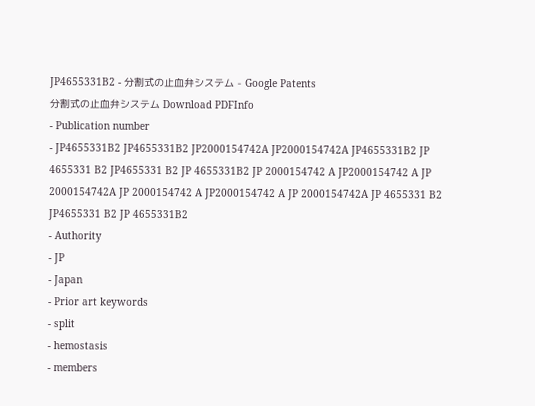JP4655331B2 - 分割式の止血弁システム - Google Patents
分割式の止血弁システム Download PDFInfo
- Publication number
- JP4655331B2 JP4655331B2 JP2000154742A JP2000154742A JP4655331B2 JP 4655331 B2 JP4655331 B2 JP 4655331B2 JP 2000154742 A JP2000154742 A JP 2000154742A JP 2000154742 A JP2000154742 A JP 2000154742A JP 4655331 B2 JP4655331 B2 JP 4655331B2
- Authority
- JP
- Japan
- Prior art keywords
- split
- hemostasis
- members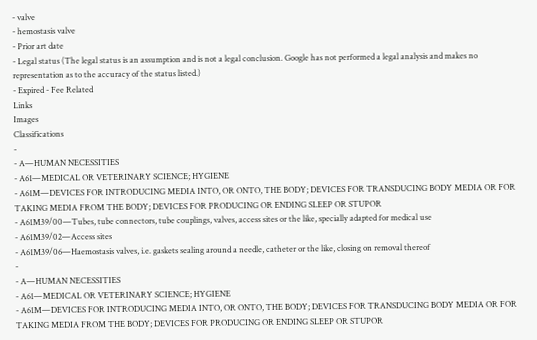- valve
- hemostasis valve
- Prior art date
- Legal status (The legal status is an assumption and is not a legal conclusion. Google has not performed a legal analysis and makes no representation as to the accuracy of the status listed.)
- Expired - Fee Related
Links
Images
Classifications
-
- A—HUMAN NECESSITIES
- A61—MEDICAL OR VETERINARY SCIENCE; HYGIENE
- A61M—DEVICES FOR INTRODUCING MEDIA INTO, OR ONTO, THE BODY; DEVICES FOR TRANSDUCING BODY MEDIA OR FOR TAKING MEDIA FROM THE BODY; DEVICES FOR PRODUCING OR ENDING SLEEP OR STUPOR
- A61M39/00—Tubes, tube connectors, tube couplings, valves, access sites or the like, specially adapted for medical use
- A61M39/02—Access sites
- A61M39/06—Haemostasis valves, i.e. gaskets sealing around a needle, catheter or the like, closing on removal thereof
-
- A—HUMAN NECESSITIES
- A61—MEDICAL OR VETERINARY SCIENCE; HYGIENE
- A61M—DEVICES FOR INTRODUCING MEDIA INTO, OR ONTO, THE BODY; DEVICES FOR TRANSDUCING BODY MEDIA OR FOR TAKING MEDIA FROM THE BODY; DEVICES FOR PRODUCING OR ENDING SLEEP OR STUPOR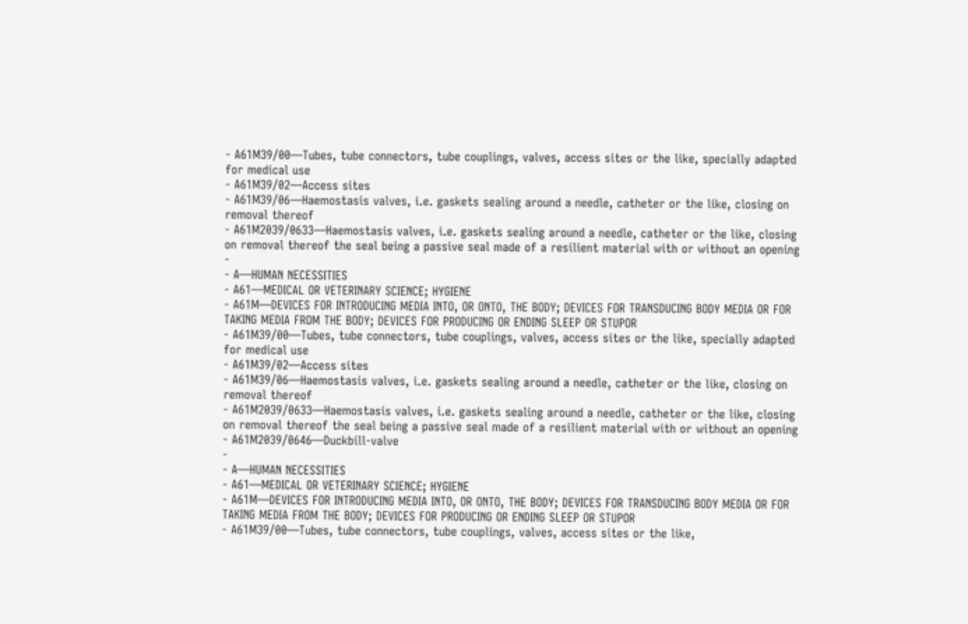- A61M39/00—Tubes, tube connectors, tube couplings, valves, access sites or the like, specially adapted for medical use
- A61M39/02—Access sites
- A61M39/06—Haemostasis valves, i.e. gaskets sealing around a needle, catheter or the like, closing on removal thereof
- A61M2039/0633—Haemostasis valves, i.e. gaskets sealing around a needle, catheter or the like, closing on removal thereof the seal being a passive seal made of a resilient material with or without an opening
-
- A—HUMAN NECESSITIES
- A61—MEDICAL OR VETERINARY SCIENCE; HYGIENE
- A61M—DEVICES FOR INTRODUCING MEDIA INTO, OR ONTO, THE BODY; DEVICES FOR TRANSDUCING BODY MEDIA OR FOR TAKING MEDIA FROM THE BODY; DEVICES FOR PRODUCING OR ENDING SLEEP OR STUPOR
- A61M39/00—Tubes, tube connectors, tube couplings, valves, access sites or the like, specially adapted for medical use
- A61M39/02—Access sites
- A61M39/06—Haemostasis valves, i.e. gaskets sealing around a needle, catheter or the like, closing on removal thereof
- A61M2039/0633—Haemostasis valves, i.e. gaskets sealing around a needle, catheter or the like, closing on removal thereof the seal being a passive seal made of a resilient material with or without an opening
- A61M2039/0646—Duckbill-valve
-
- A—HUMAN NECESSITIES
- A61—MEDICAL OR VETERINARY SCIENCE; HYGIENE
- A61M—DEVICES FOR INTRODUCING MEDIA INTO, OR ONTO, THE BODY; DEVICES FOR TRANSDUCING BODY MEDIA OR FOR TAKING MEDIA FROM THE BODY; DEVICES FOR PRODUCING OR ENDING SLEEP OR STUPOR
- A61M39/00—Tubes, tube connectors, tube couplings, valves, access sites or the like,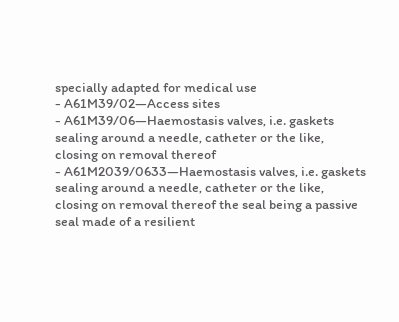specially adapted for medical use
- A61M39/02—Access sites
- A61M39/06—Haemostasis valves, i.e. gaskets sealing around a needle, catheter or the like, closing on removal thereof
- A61M2039/0633—Haemostasis valves, i.e. gaskets sealing around a needle, catheter or the like, closing on removal thereof the seal being a passive seal made of a resilient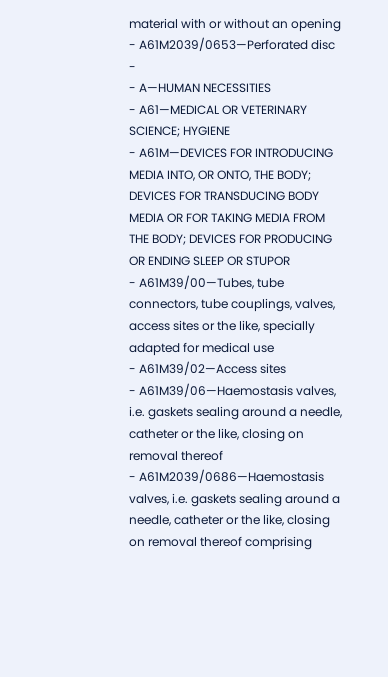material with or without an opening
- A61M2039/0653—Perforated disc
-
- A—HUMAN NECESSITIES
- A61—MEDICAL OR VETERINARY SCIENCE; HYGIENE
- A61M—DEVICES FOR INTRODUCING MEDIA INTO, OR ONTO, THE BODY; DEVICES FOR TRANSDUCING BODY MEDIA OR FOR TAKING MEDIA FROM THE BODY; DEVICES FOR PRODUCING OR ENDING SLEEP OR STUPOR
- A61M39/00—Tubes, tube connectors, tube couplings, valves, access sites or the like, specially adapted for medical use
- A61M39/02—Access sites
- A61M39/06—Haemostasis valves, i.e. gaskets sealing around a needle, catheter or the like, closing on removal thereof
- A61M2039/0686—Haemostasis valves, i.e. gaskets sealing around a needle, catheter or the like, closing on removal thereof comprising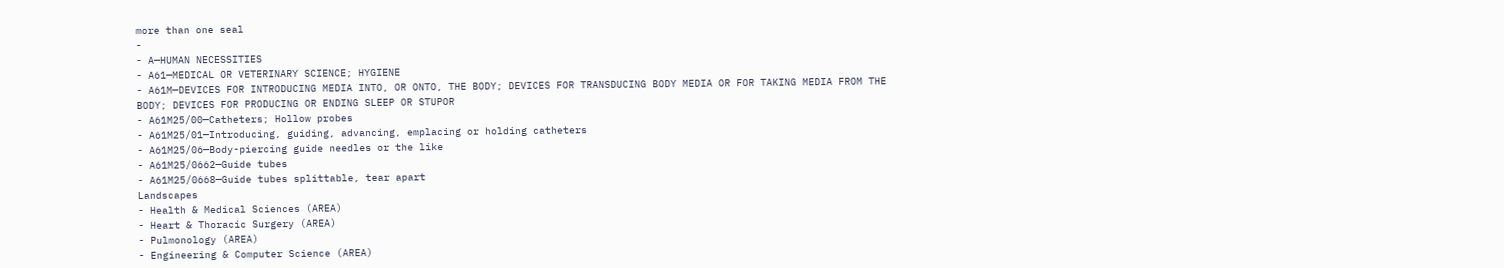more than one seal
-
- A—HUMAN NECESSITIES
- A61—MEDICAL OR VETERINARY SCIENCE; HYGIENE
- A61M—DEVICES FOR INTRODUCING MEDIA INTO, OR ONTO, THE BODY; DEVICES FOR TRANSDUCING BODY MEDIA OR FOR TAKING MEDIA FROM THE BODY; DEVICES FOR PRODUCING OR ENDING SLEEP OR STUPOR
- A61M25/00—Catheters; Hollow probes
- A61M25/01—Introducing, guiding, advancing, emplacing or holding catheters
- A61M25/06—Body-piercing guide needles or the like
- A61M25/0662—Guide tubes
- A61M25/0668—Guide tubes splittable, tear apart
Landscapes
- Health & Medical Sciences (AREA)
- Heart & Thoracic Surgery (AREA)
- Pulmonology (AREA)
- Engineering & Computer Science (AREA)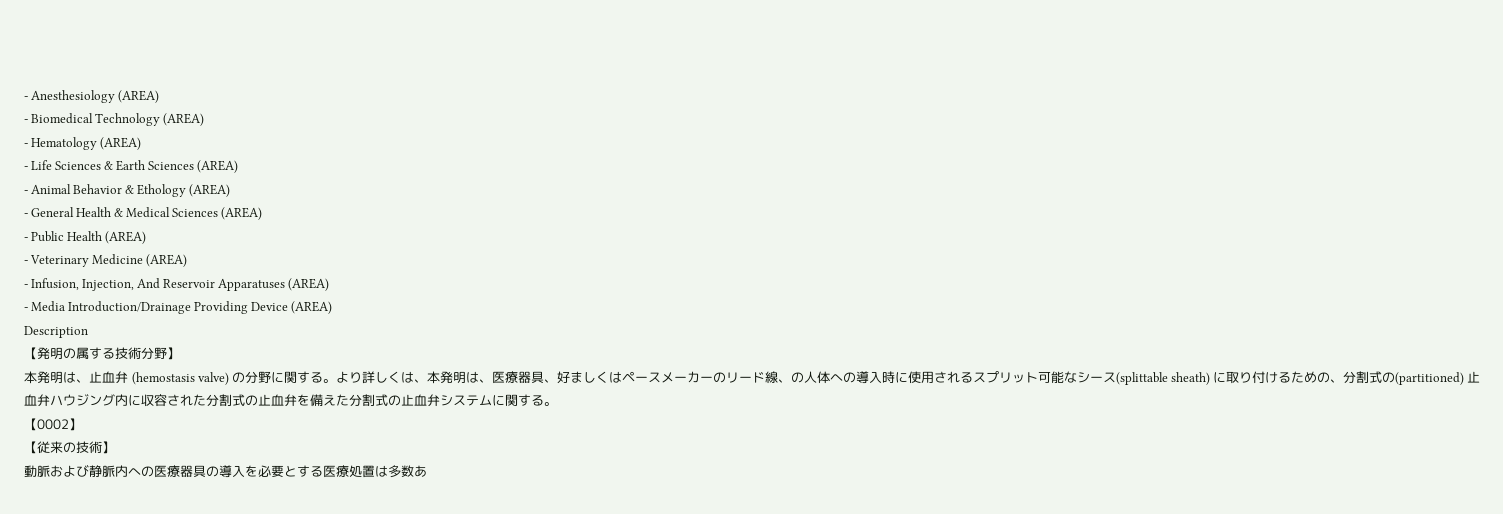- Anesthesiology (AREA)
- Biomedical Technology (AREA)
- Hematology (AREA)
- Life Sciences & Earth Sciences (AREA)
- Animal Behavior & Ethology (AREA)
- General Health & Medical Sciences (AREA)
- Public Health (AREA)
- Veterinary Medicine (AREA)
- Infusion, Injection, And Reservoir Apparatuses (AREA)
- Media Introduction/Drainage Providing Device (AREA)
Description
【発明の属する技術分野】
本発明は、止血弁 (hemostasis valve) の分野に関する。より詳しくは、本発明は、医療器具、好ましくはペースメーカーのリード線、の人体への導入時に使用されるスプリット可能なシース(splittable sheath) に取り付けるための、分割式の(partitioned) 止血弁ハウジング内に収容された分割式の止血弁を備えた分割式の止血弁システムに関する。
【0002】
【従来の技術】
動脈および静脈内への医療器具の導入を必要とする医療処置は多数あ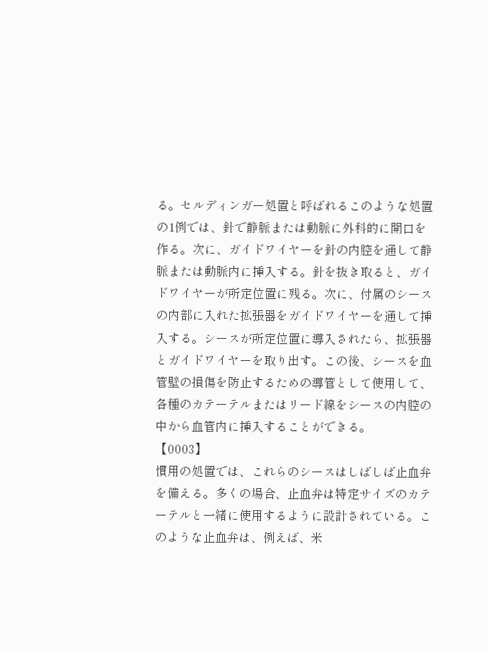る。セルディンガー処置と呼ばれるこのような処置の1例では、針で静脈または動脈に外科的に開口を作る。次に、ガイドワイヤーを針の内腔を通して静脈または動脈内に挿入する。針を抜き取ると、ガイドワイヤーが所定位置に残る。次に、付属のシースの内部に入れた拡張器をガイドワイヤーを通して挿入する。シースが所定位置に導入されたら、拡張器とガイドワイヤーを取り出す。この後、シースを血管壁の損傷を防止するための導管として使用して、各種のカテーテルまたはリード線をシースの内腔の中から血管内に挿入することができる。
【0003】
慣用の処置では、これらのシースはしばしば止血弁を備える。多くの場合、止血弁は特定サイズのカテーテルと一緒に使用するように設計されている。このような止血弁は、例えば、米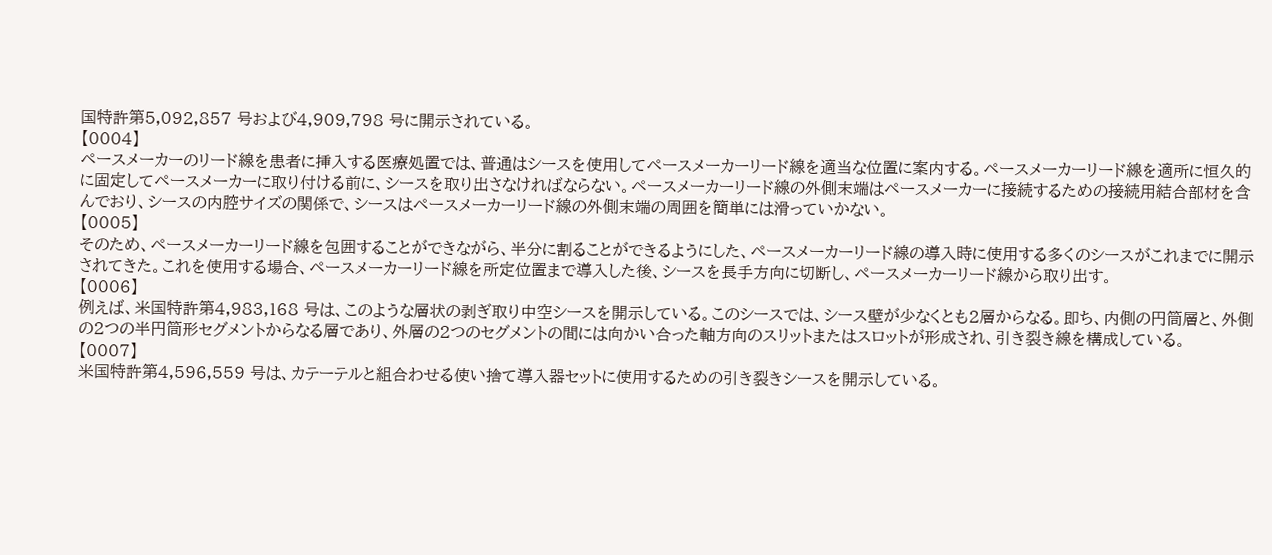国特許第5,092,857 号および4,909,798 号に開示されている。
【0004】
ペースメーカーのリード線を患者に挿入する医療処置では、普通はシースを使用してペースメーカーリード線を適当な位置に案内する。ペースメーカーリード線を適所に恒久的に固定してペースメーカーに取り付ける前に、シースを取り出さなければならない。ペースメーカーリード線の外側末端はペースメーカーに接続するための接続用結合部材を含んでおり、シースの内腔サイズの関係で、シースはペースメーカーリード線の外側末端の周囲を簡単には滑っていかない。
【0005】
そのため、ペースメーカーリード線を包囲することができながら、半分に割ることができるようにした、ペースメーカーリード線の導入時に使用する多くのシースがこれまでに開示されてきた。これを使用する場合、ペースメーカーリード線を所定位置まで導入した後、シースを長手方向に切断し、ペースメーカーリード線から取り出す。
【0006】
例えば、米国特許第4,983,168 号は、このような層状の剥ぎ取り中空シースを開示している。このシースでは、シース壁が少なくとも2層からなる。即ち、内側の円筒層と、外側の2つの半円筒形セグメントからなる層であり、外層の2つのセグメントの間には向かい合った軸方向のスリットまたはスロットが形成され、引き裂き線を構成している。
【0007】
米国特許第4,596,559 号は、カテーテルと組合わせる使い捨て導入器セットに使用するための引き裂きシースを開示している。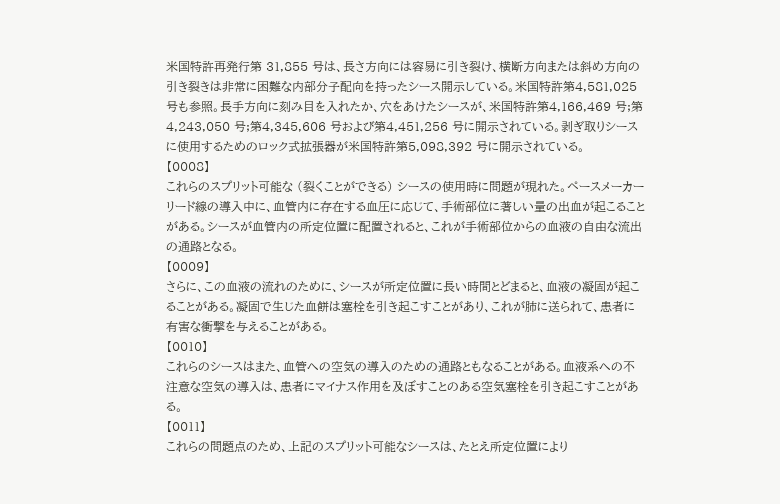米国特許再発行第 31,855 号は、長さ方向には容易に引き裂け、横断方向または斜め方向の引き裂きは非常に困難な内部分子配向を持ったシース開示している。米国特許第4,581,025 号も参照。長手方向に刻み目を入れたか、穴をあけたシースが、米国特許第4,166,469 号;第4,243,050 号;第4,345,606 号および第4,451,256 号に開示されている。剥ぎ取りシースに使用するためのロック式拡張器が米国特許第5,098,392 号に開示されている。
【0008】
これらのスプリット可能な (裂くことができる) シースの使用時に問題が現れた。ペースメーカーリード線の導入中に、血管内に存在する血圧に応じて、手術部位に著しい量の出血が起こることがある。シースが血管内の所定位置に配置されると、これが手術部位からの血液の自由な流出の通路となる。
【0009】
さらに、この血液の流れのために、シースが所定位置に長い時間とどまると、血液の凝固が起こることがある。凝固で生じた血餅は塞栓を引き起こすことがあり、これが肺に送られて、患者に有害な衝撃を与えることがある。
【0010】
これらのシースはまた、血管への空気の導入のための通路ともなることがある。血液系への不注意な空気の導入は、患者にマイナス作用を及ぼすことのある空気塞栓を引き起こすことがある。
【0011】
これらの問題点のため、上記のスプリット可能なシースは、たとえ所定位置により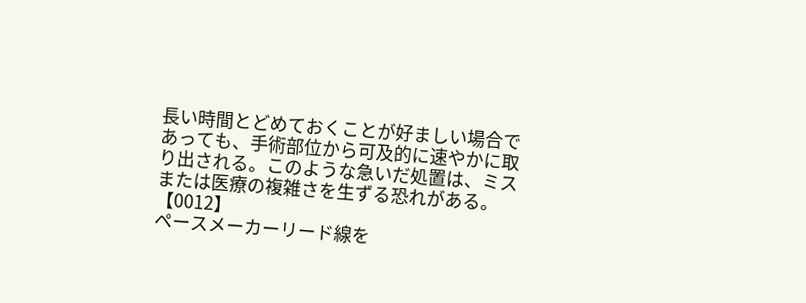長い時間とどめておくことが好ましい場合であっても、手術部位から可及的に速やかに取り出される。このような急いだ処置は、ミスまたは医療の複雑さを生ずる恐れがある。
【0012】
ペースメーカーリード線を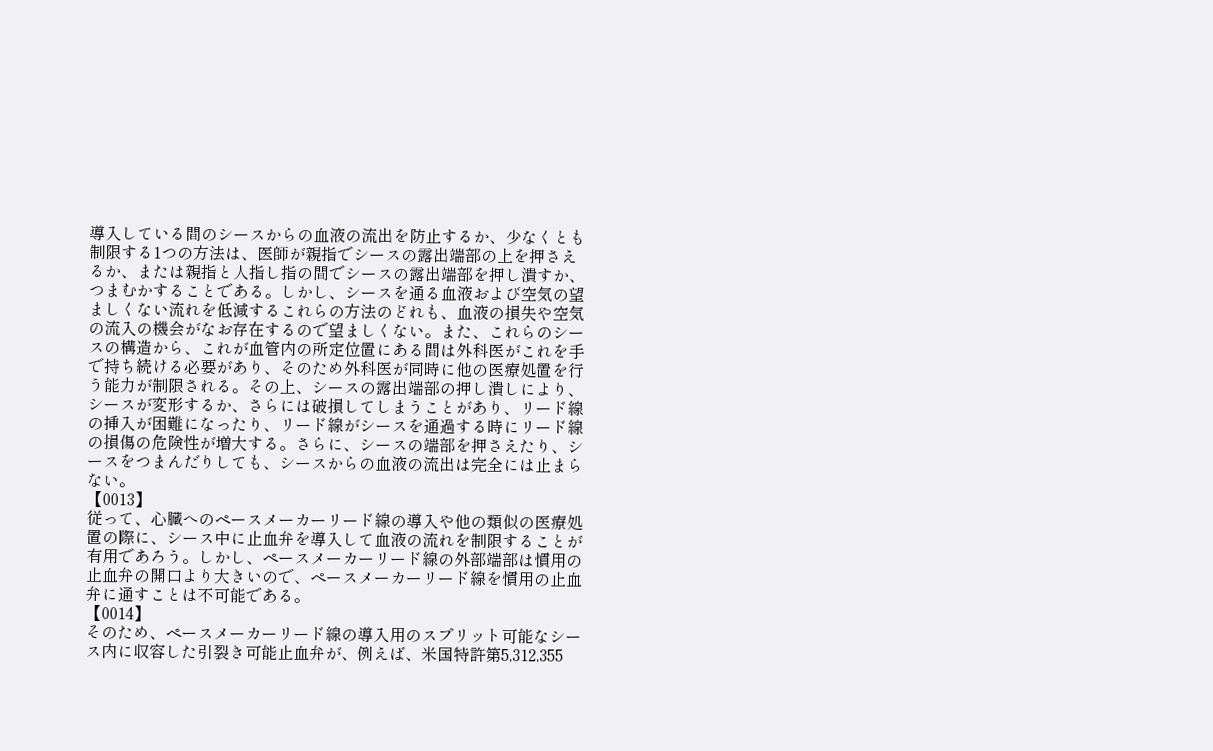導入している間のシースからの血液の流出を防止するか、少なくとも制限する1つの方法は、医師が親指でシースの露出端部の上を押さえるか、または親指と人指し指の間でシースの露出端部を押し潰すか、つまむかすることである。しかし、シースを通る血液および空気の望ましくない流れを低減するこれらの方法のどれも、血液の損失や空気の流入の機会がなお存在するので望ましくない。また、これらのシースの構造から、これが血管内の所定位置にある間は外科医がこれを手で持ち続ける必要があり、そのため外科医が同時に他の医療処置を行う能力が制限される。その上、シースの露出端部の押し潰しにより、シースが変形するか、さらには破損してしまうことがあり、リード線の挿入が困難になったり、リード線がシースを通過する時にリード線の損傷の危険性が増大する。さらに、シースの端部を押さえたり、シースをつまんだりしても、シースからの血液の流出は完全には止まらない。
【0013】
従って、心臓へのペースメーカーリード線の導入や他の類似の医療処置の際に、シース中に止血弁を導入して血液の流れを制限することが有用であろう。しかし、ペースメーカーリード線の外部端部は慣用の止血弁の開口より大きいので、ペースメーカーリード線を慣用の止血弁に通すことは不可能である。
【0014】
そのため、ペースメーカーリード線の導入用のスプリット可能なシース内に収容した引裂き可能止血弁が、例えば、米国特許第5,312,355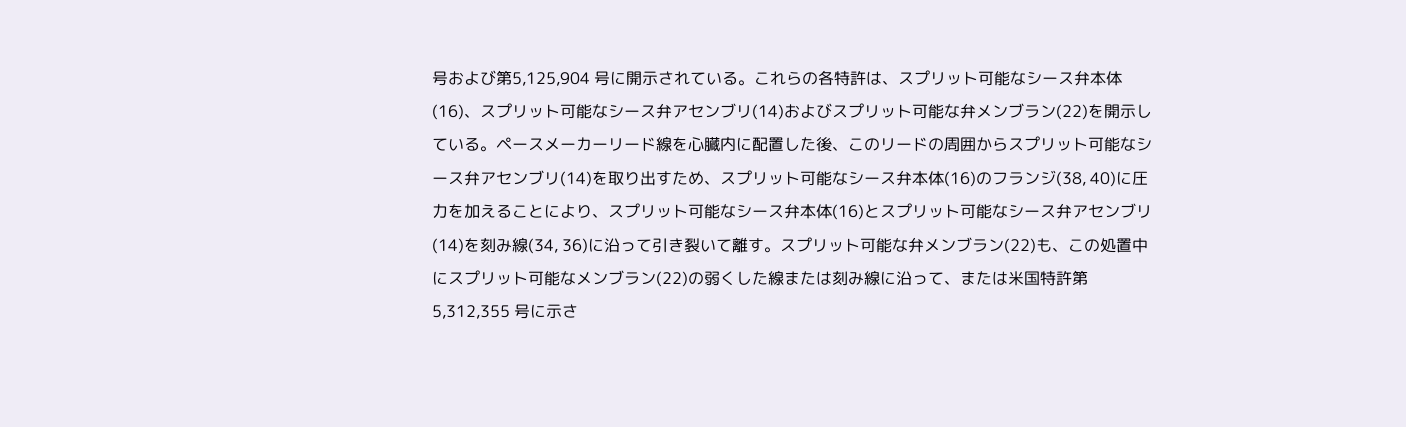号および第5,125,904 号に開示されている。これらの各特許は、スプリット可能なシース弁本体(16)、スプリット可能なシース弁アセンブリ(14)およびスプリット可能な弁メンブラン(22)を開示している。ペースメーカーリード線を心臓内に配置した後、このリードの周囲からスプリット可能なシース弁アセンブリ(14)を取り出すため、スプリット可能なシース弁本体(16)のフランジ(38, 40)に圧力を加えることにより、スプリット可能なシース弁本体(16)とスプリット可能なシース弁アセンブリ(14)を刻み線(34, 36)に沿って引き裂いて離す。スプリット可能な弁メンブラン(22)も、この処置中にスプリット可能なメンブラン(22)の弱くした線または刻み線に沿って、または米国特許第5,312,355 号に示さ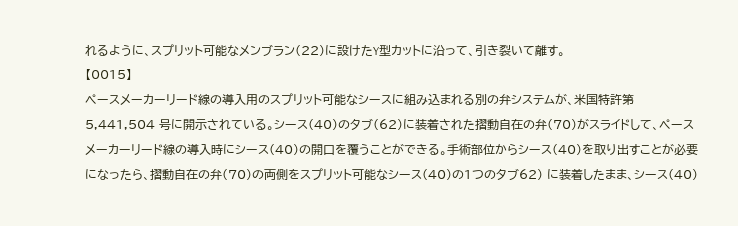れるように、スプリット可能なメンブラン(22)に設けたY型カットに沿って、引き裂いて離す。
【0015】
ペースメーカーリード線の導入用のスプリット可能なシースに組み込まれる別の弁システムが、米国特許第5,441,504 号に開示されている。シース(40)のタブ(62)に装着された摺動自在の弁(70)がスライドして、ペースメーカーリード線の導入時にシース(40)の開口を覆うことができる。手術部位からシース(40)を取り出すことが必要になったら、摺動自在の弁(70)の両側をスプリット可能なシース(40)の1つのタブ62) に装着したまま、シース(40)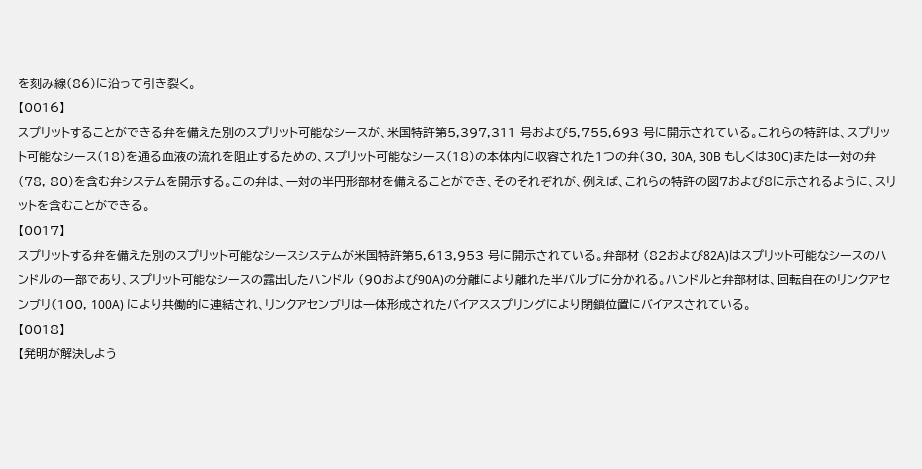を刻み線(86)に沿って引き裂く。
【0016】
スプリットすることができる弁を備えた別のスプリット可能なシースが、米国特許第5,397,311 号および5,755,693 号に開示されている。これらの特許は、スプリット可能なシース(18)を通る血液の流れを阻止するための、スプリット可能なシース(18)の本体内に収容された1つの弁(30, 30A, 30B もしくは30C)または一対の弁(78, 80)を含む弁システムを開示する。この弁は、一対の半円形部材を備えることができ、そのそれぞれが、例えば、これらの特許の図7および8に示されるように、スリットを含むことができる。
【0017】
スプリットする弁を備えた別のスプリット可能なシースシステムが米国特許第5,613,953 号に開示されている。弁部材 (82および82A)はスプリット可能なシースのハンドルの一部であり、スプリット可能なシースの露出したハンドル (90および90A)の分離により離れた半バルブに分かれる。ハンドルと弁部材は、回転自在のリンクアセンブリ(100, 100A) により共働的に連結され、リンクアセンブリは一体形成されたバイアススプリングにより閉鎖位置にバイアスされている。
【0018】
【発明が解決しよう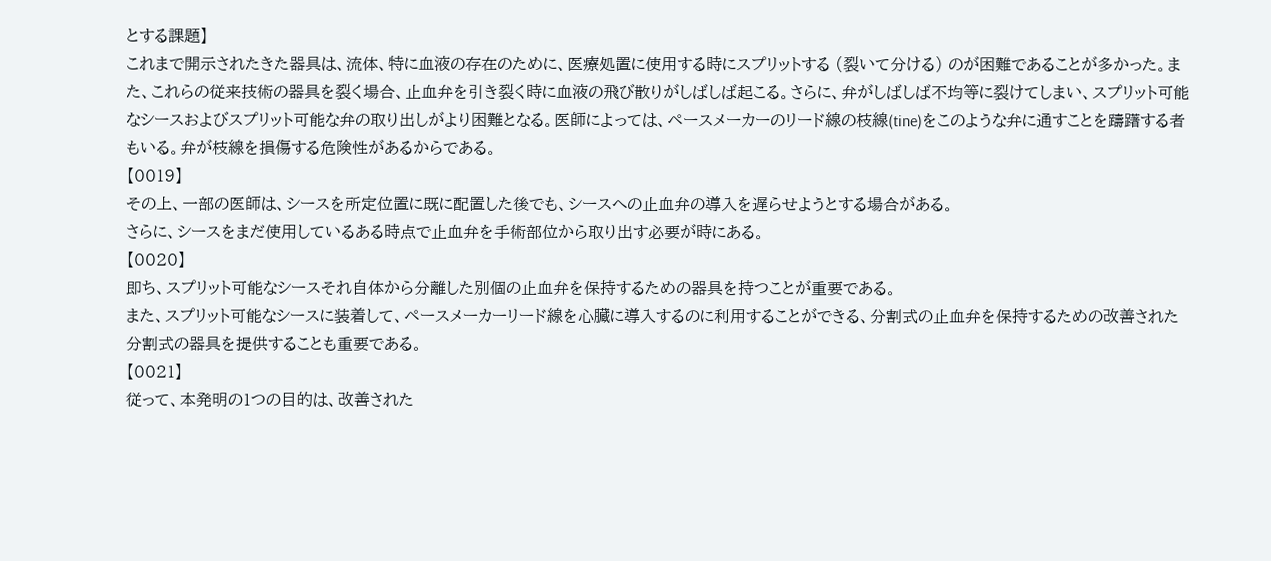とする課題】
これまで開示されたきた器具は、流体、特に血液の存在のために、医療処置に使用する時にスプリットする (裂いて分ける) のが困難であることが多かった。また、これらの従来技術の器具を裂く場合、止血弁を引き裂く時に血液の飛び散りがしばしば起こる。さらに、弁がしばしば不均等に裂けてしまい、スプリット可能なシースおよびスプリット可能な弁の取り出しがより困難となる。医師によっては、ペースメーカーのリード線の枝線(tine)をこのような弁に通すことを躊躇する者もいる。弁が枝線を損傷する危険性があるからである。
【0019】
その上、一部の医師は、シースを所定位置に既に配置した後でも、シースへの止血弁の導入を遅らせようとする場合がある。
さらに、シースをまだ使用しているある時点で止血弁を手術部位から取り出す必要が時にある。
【0020】
即ち、スプリット可能なシースそれ自体から分離した別個の止血弁を保持するための器具を持つことが重要である。
また、スプリット可能なシースに装着して、ペースメーカーリード線を心臓に導入するのに利用することができる、分割式の止血弁を保持するための改善された分割式の器具を提供することも重要である。
【0021】
従って、本発明の1つの目的は、改善された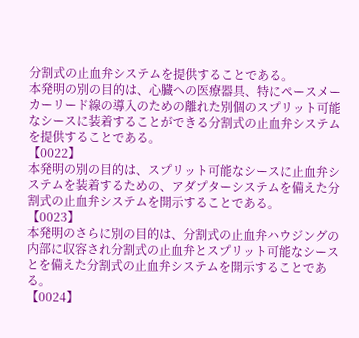分割式の止血弁システムを提供することである。
本発明の別の目的は、心臓への医療器具、特にペースメーカーリード線の導入のための離れた別個のスプリット可能なシースに装着することができる分割式の止血弁システムを提供することである。
【0022】
本発明の別の目的は、スプリット可能なシースに止血弁システムを装着するための、アダプターシステムを備えた分割式の止血弁システムを開示することである。
【0023】
本発明のさらに別の目的は、分割式の止血弁ハウジングの内部に収容され分割式の止血弁とスプリット可能なシースとを備えた分割式の止血弁システムを開示することである。
【0024】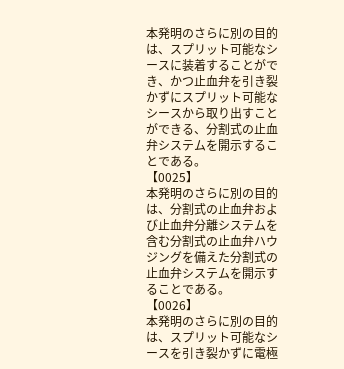本発明のさらに別の目的は、スプリット可能なシースに装着することができ、かつ止血弁を引き裂かずにスプリット可能なシースから取り出すことができる、分割式の止血弁システムを開示することである。
【0025】
本発明のさらに別の目的は、分割式の止血弁および止血弁分離システムを含む分割式の止血弁ハウジングを備えた分割式の止血弁システムを開示することである。
【0026】
本発明のさらに別の目的は、スプリット可能なシースを引き裂かずに電極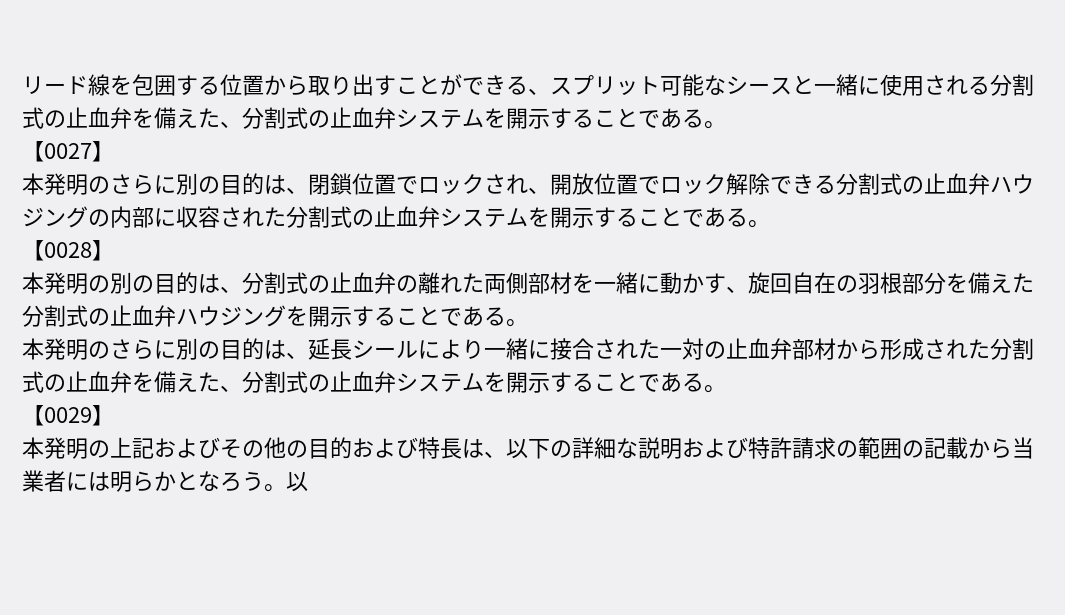リード線を包囲する位置から取り出すことができる、スプリット可能なシースと一緒に使用される分割式の止血弁を備えた、分割式の止血弁システムを開示することである。
【0027】
本発明のさらに別の目的は、閉鎖位置でロックされ、開放位置でロック解除できる分割式の止血弁ハウジングの内部に収容された分割式の止血弁システムを開示することである。
【0028】
本発明の別の目的は、分割式の止血弁の離れた両側部材を一緒に動かす、旋回自在の羽根部分を備えた分割式の止血弁ハウジングを開示することである。
本発明のさらに別の目的は、延長シールにより一緒に接合された一対の止血弁部材から形成された分割式の止血弁を備えた、分割式の止血弁システムを開示することである。
【0029】
本発明の上記およびその他の目的および特長は、以下の詳細な説明および特許請求の範囲の記載から当業者には明らかとなろう。以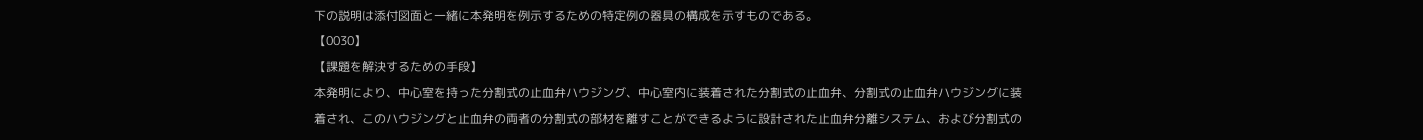下の説明は添付図面と一緒に本発明を例示するための特定例の器具の構成を示すものである。
【0030】
【課題を解決するための手段】
本発明により、中心室を持った分割式の止血弁ハウジング、中心室内に装着された分割式の止血弁、分割式の止血弁ハウジングに装着され、このハウジングと止血弁の両者の分割式の部材を離すことができるように設計された止血弁分離システム、および分割式の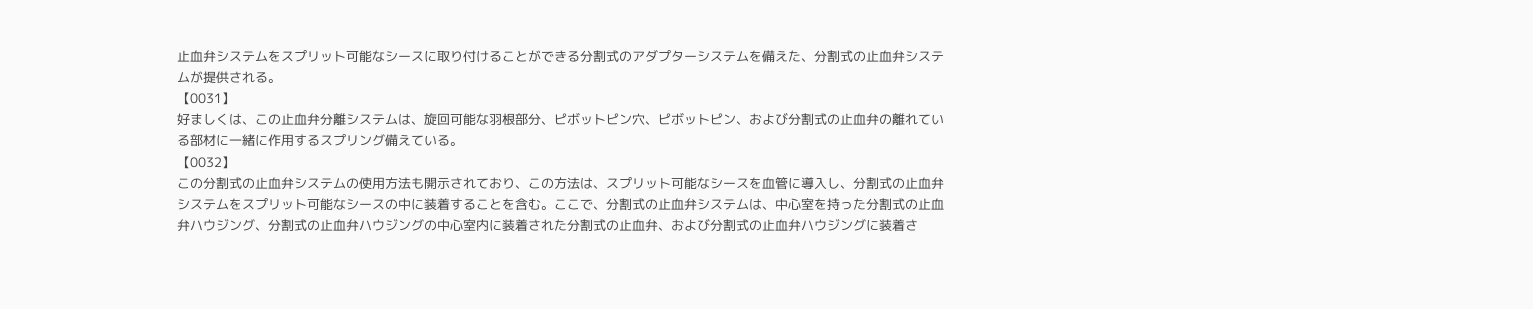止血弁システムをスプリット可能なシースに取り付けることができる分割式のアダプターシステムを備えた、分割式の止血弁システムが提供される。
【0031】
好ましくは、この止血弁分離システムは、旋回可能な羽根部分、ピボットピン穴、ピボットピン、および分割式の止血弁の離れている部材に一緒に作用するスプリング備えている。
【0032】
この分割式の止血弁システムの使用方法も開示されており、この方法は、スプリット可能なシースを血管に導入し、分割式の止血弁システムをスプリット可能なシースの中に装着することを含む。ここで、分割式の止血弁システムは、中心室を持った分割式の止血弁ハウジング、分割式の止血弁ハウジングの中心室内に装着された分割式の止血弁、および分割式の止血弁ハウジングに装着さ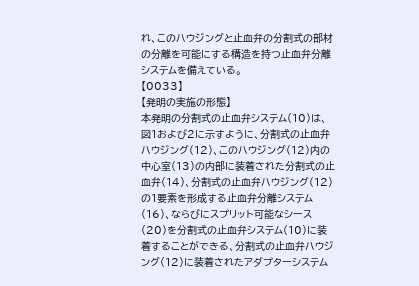れ、このハウジングと止血弁の分割式の部材の分離を可能にする構造を持つ止血弁分離システムを備えている。
【0033】
【発明の実施の形態】
本発明の分割式の止血弁システム(10)は、図1および2に示すように、分割式の止血弁ハウジング(12)、このハウジング(12)内の中心室(13)の内部に装着された分割式の止血弁(14)、分割式の止血弁ハウジング(12)の1要素を形成する止血弁分離システム(16)、ならびにスプリット可能なシース(20)を分割式の止血弁システム(10)に装着することができる、分割式の止血弁ハウジング(12)に装着されたアダプターシステム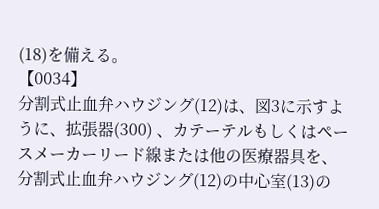(18)を備える。
【0034】
分割式止血弁ハウジング(12)は、図3に示すように、拡張器(300) 、カテーテルもしくはペースメーカーリード線または他の医療器具を、分割式止血弁ハウジング(12)の中心室(13)の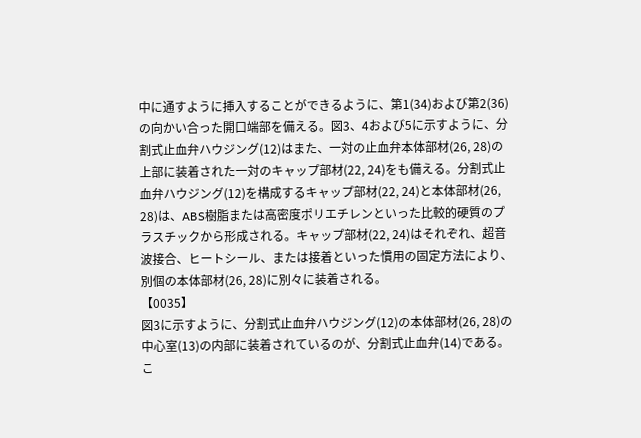中に通すように挿入することができるように、第1(34)および第2(36)の向かい合った開口端部を備える。図3、4および5に示すように、分割式止血弁ハウジング(12)はまた、一対の止血弁本体部材(26, 28)の上部に装着された一対のキャップ部材(22, 24)をも備える。分割式止血弁ハウジング(12)を構成するキャップ部材(22, 24)と本体部材(26, 28)は、ABS樹脂または高密度ポリエチレンといった比較的硬質のプラスチックから形成される。キャップ部材(22, 24)はそれぞれ、超音波接合、ヒートシール、または接着といった慣用の固定方法により、別個の本体部材(26, 28)に別々に装着される。
【0035】
図3に示すように、分割式止血弁ハウジング(12)の本体部材(26, 28)の中心室(13)の内部に装着されているのが、分割式止血弁(14)である。こ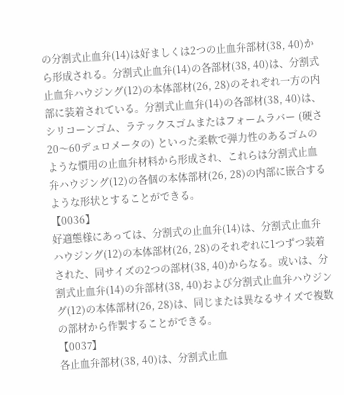の分割式止血弁(14)は好ましくは2つの止血弁部材(38, 40)から形成される。分割式止血弁(14)の各部材(38, 40)は、分割式止血弁ハウジング(12)の本体部材(26, 28)のそれぞれ一方の内部に装着されている。分割式止血弁(14)の各部材(38, 40)は、シリコーンゴム、ラテックスゴムまたはフォームラバー (硬さ20〜60デュロメータの) といった柔軟で弾力性のあるゴムのような慣用の止血弁材料から形成され、これらは分割式止血弁ハウジング(12)の各個の本体部材(26, 28)の内部に嵌合するような形状とすることができる。
【0036】
好適態様にあっては、分割式の止血弁(14)は、分割式止血弁ハウジング(12)の本体部材(26, 28)のそれぞれに1つずつ装着された、同サイズの2つの部材(38, 40)からなる。或いは、分割式止血弁(14)の弁部材(38, 40)および分割式止血弁ハウジング(12)の本体部材(26, 28)は、同じまたは異なるサイズで複数の部材から作製することができる。
【0037】
各止血弁部材(38, 40)は、分割式止血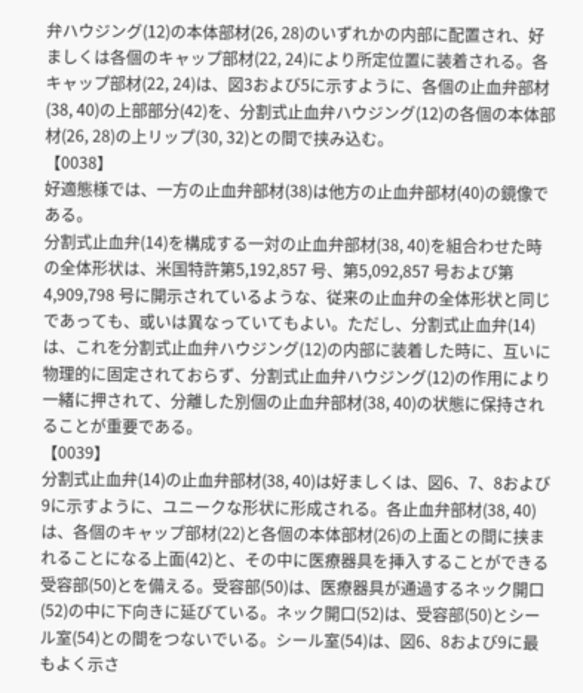弁ハウジング(12)の本体部材(26, 28)のいずれかの内部に配置され、好ましくは各個のキャップ部材(22, 24)により所定位置に装着される。各キャップ部材(22, 24)は、図3および5に示すように、各個の止血弁部材(38, 40)の上部部分(42)を、分割式止血弁ハウジング(12)の各個の本体部材(26, 28)の上リップ(30, 32)との間で挟み込む。
【0038】
好適態様では、一方の止血弁部材(38)は他方の止血弁部材(40)の鏡像である。
分割式止血弁(14)を構成する一対の止血弁部材(38, 40)を組合わせた時の全体形状は、米国特許第5,192,857 号、第5,092,857 号および第4,909,798 号に開示されているような、従来の止血弁の全体形状と同じであっても、或いは異なっていてもよい。ただし、分割式止血弁(14)は、これを分割式止血弁ハウジング(12)の内部に装着した時に、互いに物理的に固定されておらず、分割式止血弁ハウジング(12)の作用により一緒に押されて、分離した別個の止血弁部材(38, 40)の状態に保持されることが重要である。
【0039】
分割式止血弁(14)の止血弁部材(38, 40)は好ましくは、図6、7、8および9に示すように、ユニークな形状に形成される。各止血弁部材(38, 40)は、各個のキャップ部材(22)と各個の本体部材(26)の上面との間に挟まれることになる上面(42)と、その中に医療器具を挿入することができる受容部(50)とを備える。受容部(50)は、医療器具が通過するネック開口(52)の中に下向きに延びている。ネック開口(52)は、受容部(50)とシール室(54)との間をつないでいる。シール室(54)は、図6、8および9に最もよく示さ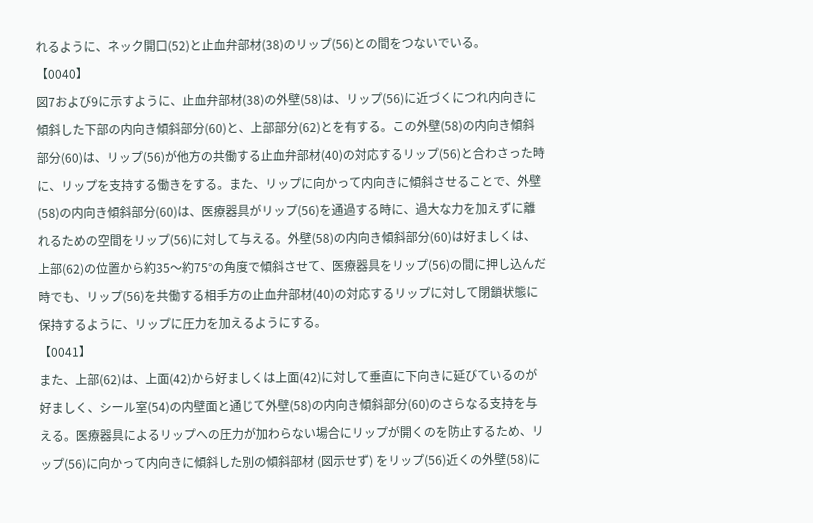れるように、ネック開口(52)と止血弁部材(38)のリップ(56)との間をつないでいる。
【0040】
図7および9に示すように、止血弁部材(38)の外壁(58)は、リップ(56)に近づくにつれ内向きに傾斜した下部の内向き傾斜部分(60)と、上部部分(62)とを有する。この外壁(58)の内向き傾斜部分(60)は、リップ(56)が他方の共働する止血弁部材(40)の対応するリップ(56)と合わさった時に、リップを支持する働きをする。また、リップに向かって内向きに傾斜させることで、外壁(58)の内向き傾斜部分(60)は、医療器具がリップ(56)を通過する時に、過大な力を加えずに離れるための空間をリップ(56)に対して与える。外壁(58)の内向き傾斜部分(60)は好ましくは、上部(62)の位置から約35〜約75°の角度で傾斜させて、医療器具をリップ(56)の間に押し込んだ時でも、リップ(56)を共働する相手方の止血弁部材(40)の対応するリップに対して閉鎖状態に保持するように、リップに圧力を加えるようにする。
【0041】
また、上部(62)は、上面(42)から好ましくは上面(42)に対して垂直に下向きに延びているのが好ましく、シール室(54)の内壁面と通じて外壁(58)の内向き傾斜部分(60)のさらなる支持を与える。医療器具によるリップへの圧力が加わらない場合にリップが開くのを防止するため、リップ(56)に向かって内向きに傾斜した別の傾斜部材 (図示せず) をリップ(56)近くの外壁(58)に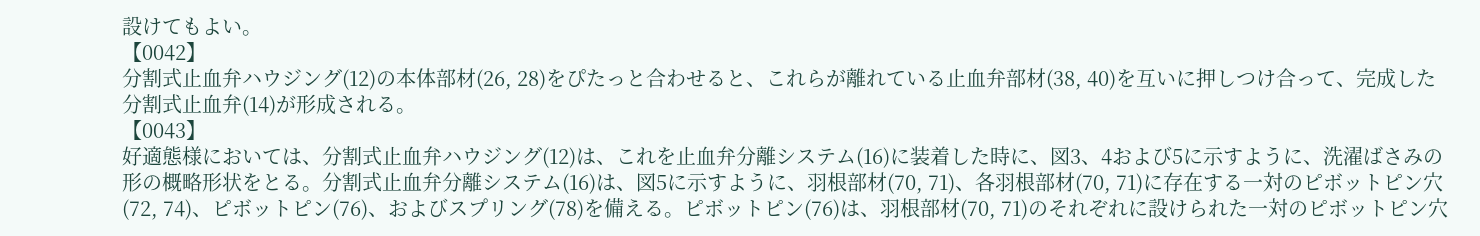設けてもよい。
【0042】
分割式止血弁ハウジング(12)の本体部材(26, 28)をぴたっと合わせると、これらが離れている止血弁部材(38, 40)を互いに押しつけ合って、完成した分割式止血弁(14)が形成される。
【0043】
好適態様においては、分割式止血弁ハウジング(12)は、これを止血弁分離システム(16)に装着した時に、図3、4および5に示すように、洗濯ばさみの形の概略形状をとる。分割式止血弁分離システム(16)は、図5に示すように、羽根部材(70, 71)、各羽根部材(70, 71)に存在する一対のピボットピン穴(72, 74)、ピボットピン(76)、およびスプリング(78)を備える。ピボットピン(76)は、羽根部材(70, 71)のそれぞれに設けられた一対のピボットピン穴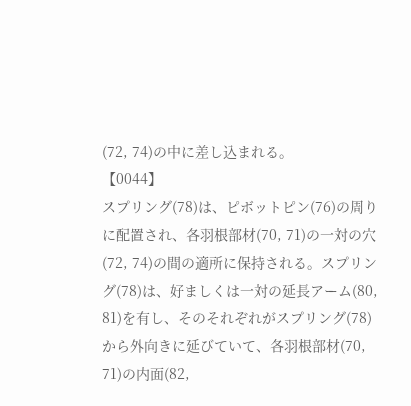(72, 74)の中に差し込まれる。
【0044】
スプリング(78)は、ピボットピン(76)の周りに配置され、各羽根部材(70, 71)の一対の穴(72, 74)の間の適所に保持される。スプリング(78)は、好ましくは一対の延長アーム(80, 81)を有し、そのそれぞれがスプリング(78)から外向きに延びていて、各羽根部材(70, 71)の内面(82,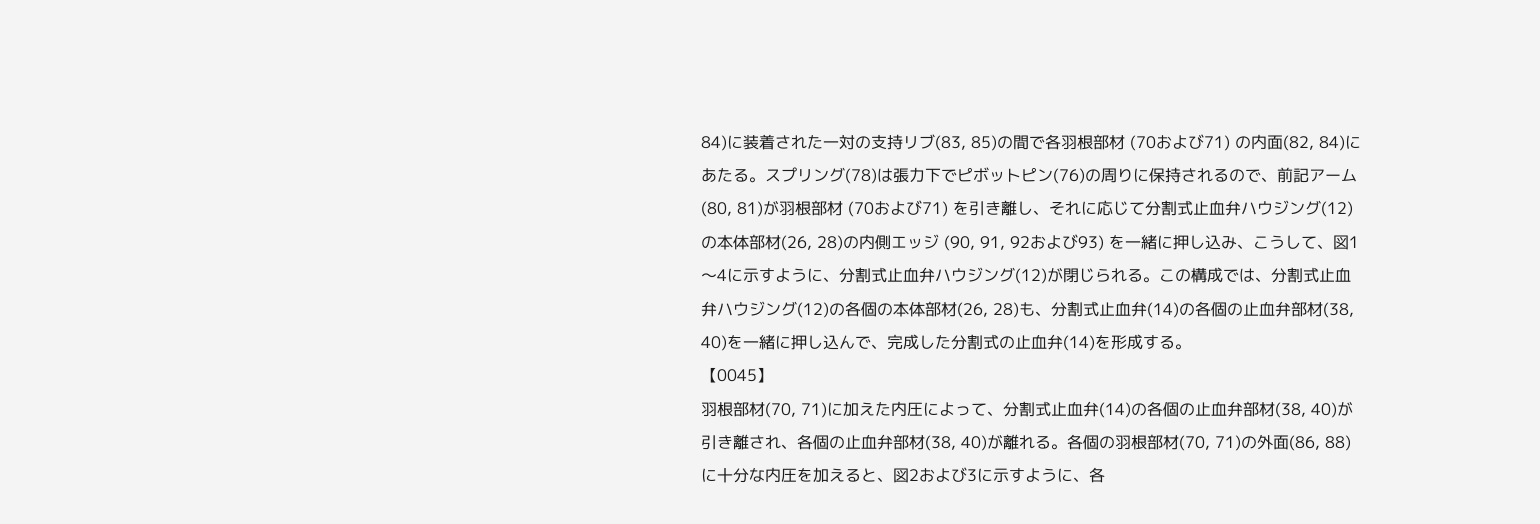84)に装着された一対の支持リブ(83, 85)の間で各羽根部材 (70および71) の内面(82, 84)にあたる。スプリング(78)は張力下でピボットピン(76)の周りに保持されるので、前記アーム(80, 81)が羽根部材 (70および71) を引き離し、それに応じて分割式止血弁ハウジング(12)の本体部材(26, 28)の内側エッジ (90, 91, 92および93) を一緒に押し込み、こうして、図1〜4に示すように、分割式止血弁ハウジング(12)が閉じられる。この構成では、分割式止血弁ハウジング(12)の各個の本体部材(26, 28)も、分割式止血弁(14)の各個の止血弁部材(38, 40)を一緒に押し込んで、完成した分割式の止血弁(14)を形成する。
【0045】
羽根部材(70, 71)に加えた内圧によって、分割式止血弁(14)の各個の止血弁部材(38, 40)が引き離され、各個の止血弁部材(38, 40)が離れる。各個の羽根部材(70, 71)の外面(86, 88)に十分な内圧を加えると、図2および3に示すように、各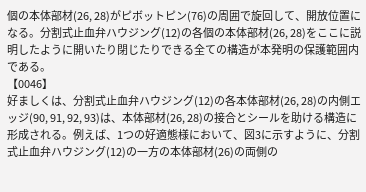個の本体部材(26, 28)がピボットピン(76)の周囲で旋回して、開放位置になる。分割式止血弁ハウジング(12)の各個の本体部材(26, 28)をここに説明したように開いたり閉じたりできる全ての構造が本発明の保護範囲内である。
【0046】
好ましくは、分割式止血弁ハウジング(12)の各本体部材(26, 28)の内側エッジ(90, 91, 92, 93)は、本体部材(26, 28)の接合とシールを助ける構造に形成される。例えば、1つの好適態様において、図3に示すように、分割式止血弁ハウジング(12)の一方の本体部材(26)の両側の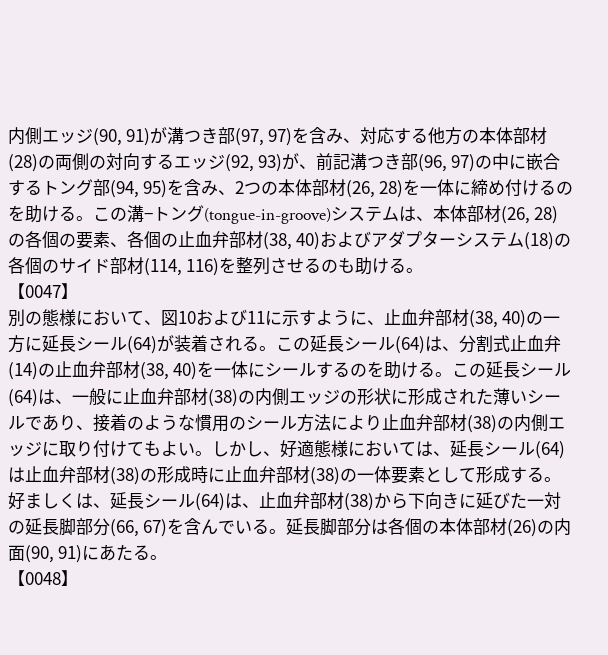内側エッジ(90, 91)が溝つき部(97, 97)を含み、対応する他方の本体部材(28)の両側の対向するエッジ(92, 93)が、前記溝つき部(96, 97)の中に嵌合するトング部(94, 95)を含み、2つの本体部材(26, 28)を一体に締め付けるのを助ける。この溝−トング(tongue-in-groove)システムは、本体部材(26, 28)の各個の要素、各個の止血弁部材(38, 40)およびアダプターシステム(18)の各個のサイド部材(114, 116)を整列させるのも助ける。
【0047】
別の態様において、図10および11に示すように、止血弁部材(38, 40)の一方に延長シール(64)が装着される。この延長シール(64)は、分割式止血弁(14)の止血弁部材(38, 40)を一体にシールするのを助ける。この延長シール(64)は、一般に止血弁部材(38)の内側エッジの形状に形成された薄いシールであり、接着のような慣用のシール方法により止血弁部材(38)の内側エッジに取り付けてもよい。しかし、好適態様においては、延長シール(64)は止血弁部材(38)の形成時に止血弁部材(38)の一体要素として形成する。好ましくは、延長シール(64)は、止血弁部材(38)から下向きに延びた一対の延長脚部分(66, 67)を含んでいる。延長脚部分は各個の本体部材(26)の内面(90, 91)にあたる。
【0048】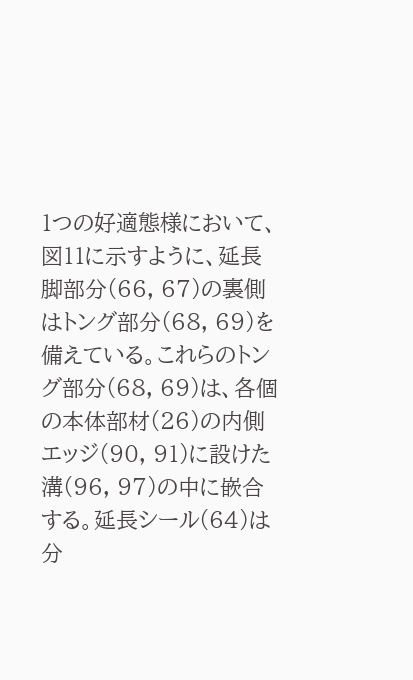1つの好適態様において、図11に示すように、延長脚部分(66, 67)の裏側はトング部分(68, 69)を備えている。これらのトング部分(68, 69)は、各個の本体部材(26)の内側エッジ(90, 91)に設けた溝(96, 97)の中に嵌合する。延長シール(64)は分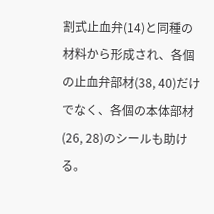割式止血弁(14)と同種の材料から形成され、各個の止血弁部材(38, 40)だけでなく、各個の本体部材(26, 28)のシールも助ける。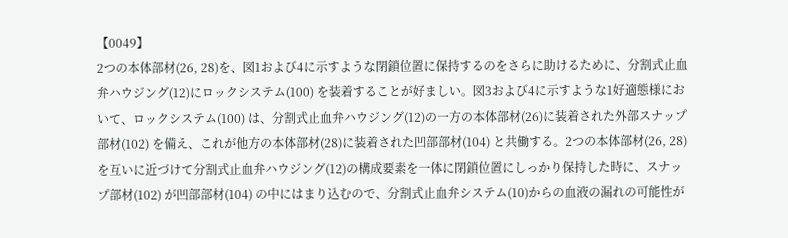【0049】
2つの本体部材(26, 28)を、図1および4に示すような閉鎖位置に保持するのをさらに助けるために、分割式止血弁ハウジング(12)にロックシステム(100) を装着することが好ましい。図3および4に示すような1好適態様において、ロックシステム(100) は、分割式止血弁ハウジング(12)の一方の本体部材(26)に装着された外部スナップ部材(102) を備え、これが他方の本体部材(28)に装着された凹部部材(104) と共働する。2つの本体部材(26, 28)を互いに近づけて分割式止血弁ハウジング(12)の構成要素を一体に閉鎖位置にしっかり保持した時に、スナップ部材(102) が凹部部材(104) の中にはまり込むので、分割式止血弁システム(10)からの血液の漏れの可能性が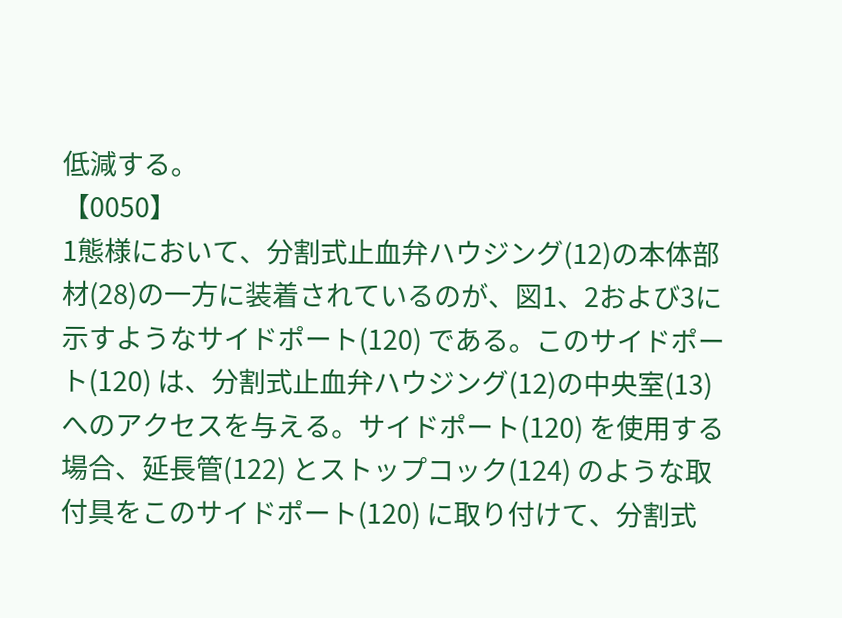低減する。
【0050】
1態様において、分割式止血弁ハウジング(12)の本体部材(28)の一方に装着されているのが、図1、2および3に示すようなサイドポート(120) である。このサイドポート(120) は、分割式止血弁ハウジング(12)の中央室(13)へのアクセスを与える。サイドポート(120) を使用する場合、延長管(122) とストップコック(124) のような取付具をこのサイドポート(120) に取り付けて、分割式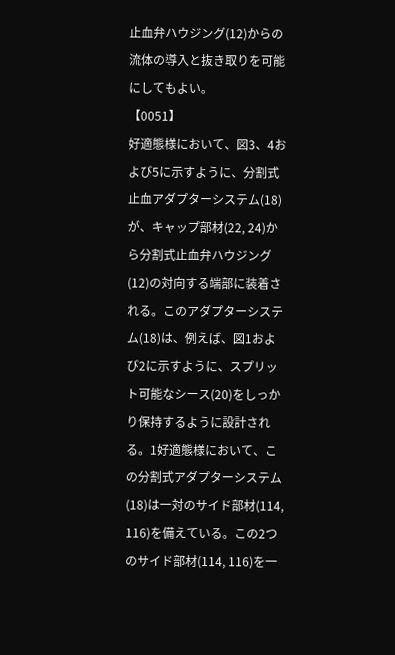止血弁ハウジング(12)からの流体の導入と抜き取りを可能にしてもよい。
【0051】
好適態様において、図3、4および5に示すように、分割式止血アダプターシステム(18)が、キャップ部材(22, 24)から分割式止血弁ハウジング(12)の対向する端部に装着される。このアダプターシステム(18)は、例えば、図1および2に示すように、スプリット可能なシース(20)をしっかり保持するように設計される。1好適態様において、この分割式アダプターシステム(18)は一対のサイド部材(114, 116)を備えている。この2つのサイド部材(114, 116)を一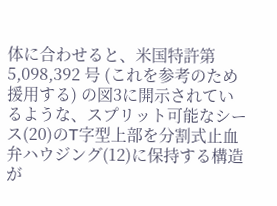体に合わせると、米国特許第5,098,392 号 (これを参考のため援用する) の図3に開示されているような、スプリット可能なシース(20)のT字型上部を分割式止血弁ハウジング(12)に保持する構造が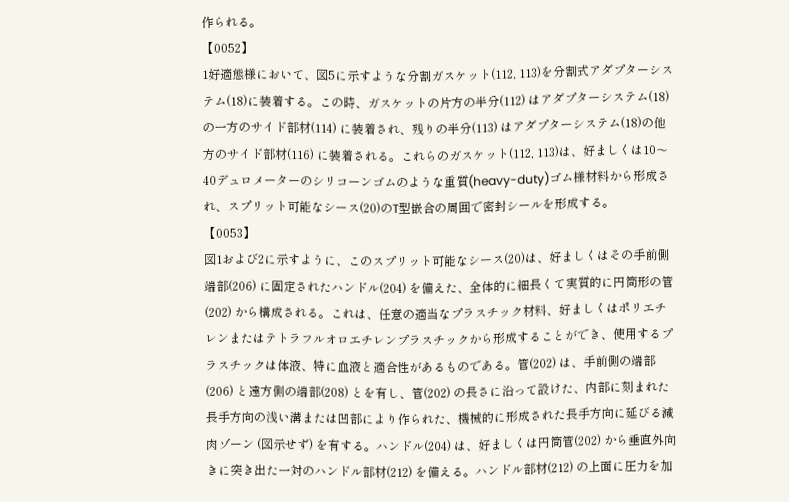作られる。
【0052】
1好適態様において、図5に示すような分割ガスケット(112, 113)を分割式アダプターシステム(18)に装着する。この時、ガスケットの片方の半分(112) はアダプターシステム(18)の一方のサイド部材(114) に装着され、残りの半分(113) はアダプターシステム(18)の他方のサイド部材(116) に装着される。これらのガスケット(112, 113)は、好ましくは10〜40デュロメーターのシリコーンゴムのような重質(heavy-duty)ゴム様材料から形成され、スプリット可能なシース(20)のT型嵌合の周囲で密封シールを形成する。
【0053】
図1および2に示すように、このスプリット可能なシース(20)は、好ましくはその手前側端部(206) に固定されたハンドル(204) を備えた、全体的に細長くて実質的に円筒形の管(202) から構成される。これは、任意の適当なプラスチック材料、好ましくはポリエチレンまたはテトラフルオロエチレンプラスチックから形成することができ、使用するプラスチックは体液、特に血液と適合性があるものである。管(202) は、手前側の端部(206) と遠方側の端部(208) とを有し、管(202) の長さに沿って設けた、内部に刻まれた長手方向の浅い溝または凹部により作られた、機械的に形成された長手方向に延びる減肉ゾーン (図示せず) を有する。ハンドル(204) は、好ましくは円筒管(202) から垂直外向きに突き出た一対のハンドル部材(212) を備える。ハンドル部材(212) の上面に圧力を加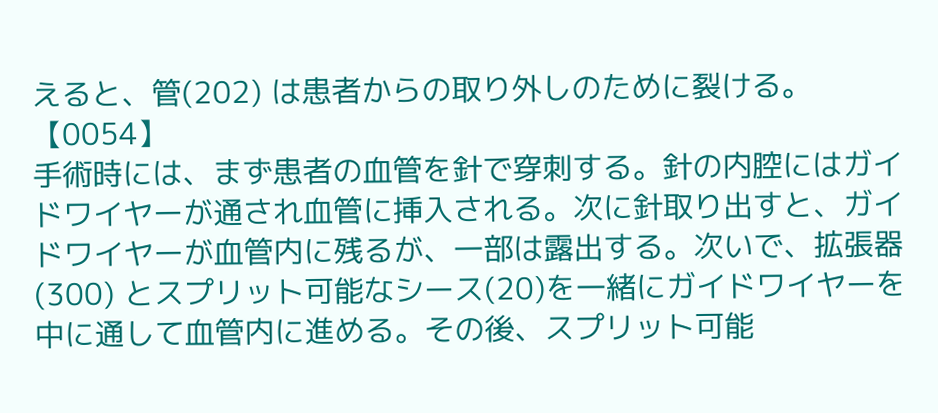えると、管(202) は患者からの取り外しのために裂ける。
【0054】
手術時には、まず患者の血管を針で穿刺する。針の内腔にはガイドワイヤーが通され血管に挿入される。次に針取り出すと、ガイドワイヤーが血管内に残るが、一部は露出する。次いで、拡張器(300) とスプリット可能なシース(20)を一緒にガイドワイヤーを中に通して血管内に進める。その後、スプリット可能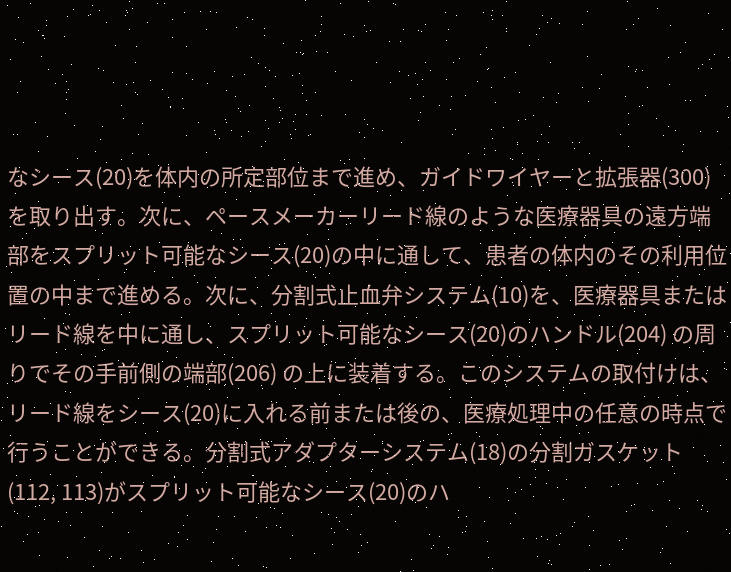なシース(20)を体内の所定部位まで進め、ガイドワイヤーと拡張器(300) を取り出す。次に、ペースメーカーリード線のような医療器具の遠方端部をスプリット可能なシース(20)の中に通して、患者の体内のその利用位置の中まで進める。次に、分割式止血弁システム(10)を、医療器具またはリード線を中に通し、スプリット可能なシース(20)のハンドル(204) の周りでその手前側の端部(206) の上に装着する。このシステムの取付けは、リード線をシース(20)に入れる前または後の、医療処理中の任意の時点で行うことができる。分割式アダプターシステム(18)の分割ガスケット(112, 113)がスプリット可能なシース(20)のハ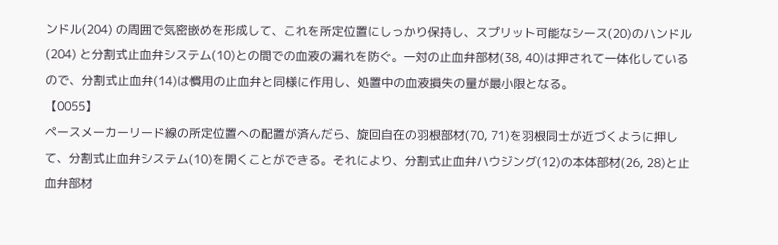ンドル(204) の周囲で気密嵌めを形成して、これを所定位置にしっかり保持し、スプリット可能なシース(20)のハンドル(204) と分割式止血弁システム(10)との間での血液の漏れを防ぐ。一対の止血弁部材(38, 40)は押されて一体化しているので、分割式止血弁(14)は慣用の止血弁と同様に作用し、処置中の血液損失の量が最小限となる。
【0055】
ペースメーカーリード線の所定位置への配置が済んだら、旋回自在の羽根部材(70, 71)を羽根同士が近づくように押して、分割式止血弁システム(10)を開くことができる。それにより、分割式止血弁ハウジング(12)の本体部材(26, 28)と止血弁部材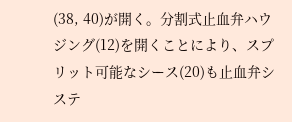(38, 40)が開く。分割式止血弁ハウジング(12)を開くことにより、スプリット可能なシース(20)も止血弁システ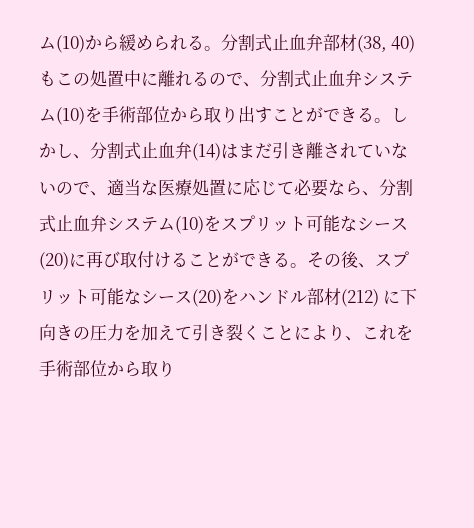ム(10)から緩められる。分割式止血弁部材(38, 40)もこの処置中に離れるので、分割式止血弁システム(10)を手術部位から取り出すことができる。しかし、分割式止血弁(14)はまだ引き離されていないので、適当な医療処置に応じて必要なら、分割式止血弁システム(10)をスプリット可能なシース(20)に再び取付けることができる。その後、スプリット可能なシース(20)をハンドル部材(212) に下向きの圧力を加えて引き裂くことにより、これを手術部位から取り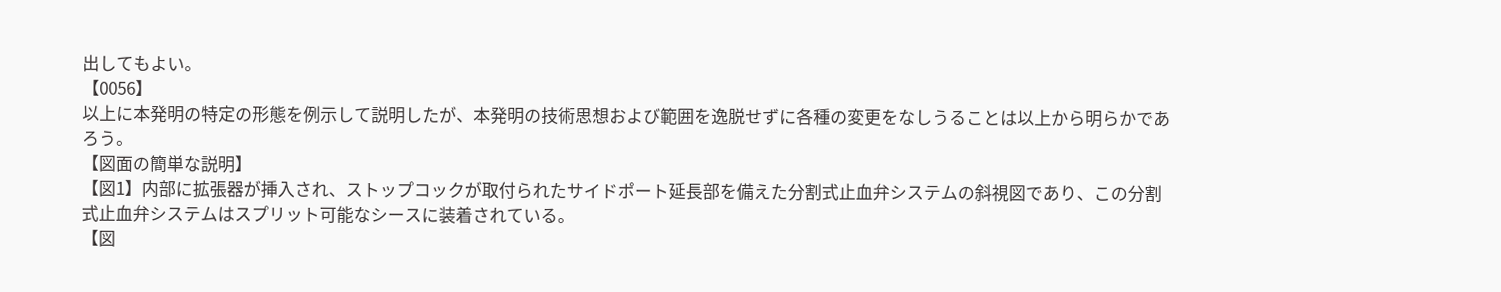出してもよい。
【0056】
以上に本発明の特定の形態を例示して説明したが、本発明の技術思想および範囲を逸脱せずに各種の変更をなしうることは以上から明らかであろう。
【図面の簡単な説明】
【図1】内部に拡張器が挿入され、ストップコックが取付られたサイドポート延長部を備えた分割式止血弁システムの斜視図であり、この分割式止血弁システムはスプリット可能なシースに装着されている。
【図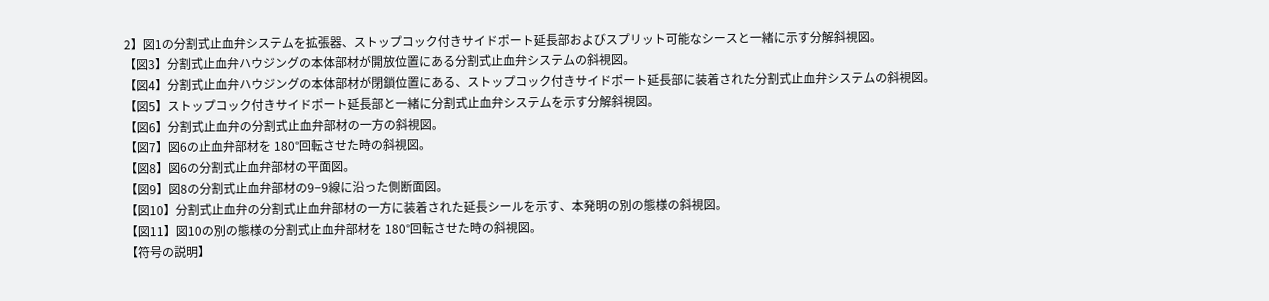2】図1の分割式止血弁システムを拡張器、ストップコック付きサイドポート延長部およびスプリット可能なシースと一緒に示す分解斜視図。
【図3】分割式止血弁ハウジングの本体部材が開放位置にある分割式止血弁システムの斜視図。
【図4】分割式止血弁ハウジングの本体部材が閉鎖位置にある、ストップコック付きサイドポート延長部に装着された分割式止血弁システムの斜視図。
【図5】ストップコック付きサイドポート延長部と一緒に分割式止血弁システムを示す分解斜視図。
【図6】分割式止血弁の分割式止血弁部材の一方の斜視図。
【図7】図6の止血弁部材を 180°回転させた時の斜視図。
【図8】図6の分割式止血弁部材の平面図。
【図9】図8の分割式止血弁部材の9−9線に沿った側断面図。
【図10】分割式止血弁の分割式止血弁部材の一方に装着された延長シールを示す、本発明の別の態様の斜視図。
【図11】図10の別の態様の分割式止血弁部材を 180°回転させた時の斜視図。
【符号の説明】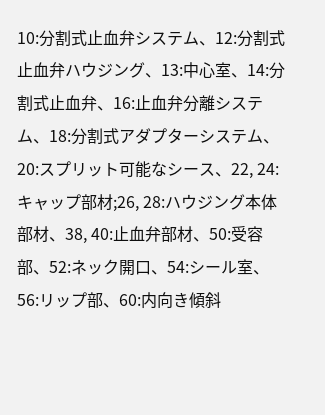10:分割式止血弁システム、12:分割式止血弁ハウジング、13:中心室、14:分割式止血弁、16:止血弁分離システム、18:分割式アダプターシステム、20:スプリット可能なシース、22, 24:キャップ部材;26, 28:ハウジング本体部材、38, 40:止血弁部材、50:受容部、52:ネック開口、54:シール室、56:リップ部、60:内向き傾斜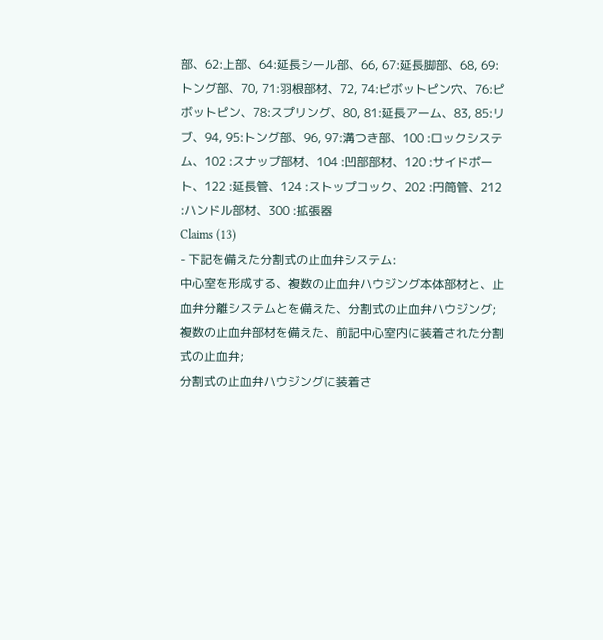部、62:上部、64:延長シール部、66, 67:延長脚部、68, 69:トング部、70, 71:羽根部材、72, 74:ピボットピン穴、76:ピボットピン、78:スプリング、80, 81:延長アーム、83, 85:リブ、94, 95:トング部、96, 97:溝つき部、100 :ロックシステム、102 :スナップ部材、104 :凹部部材、120 :サイドポート、122 :延長管、124 :ストップコック、202 :円筒管、212 :ハンドル部材、300 :拡張器
Claims (13)
- 下記を備えた分割式の止血弁システム:
中心室を形成する、複数の止血弁ハウジング本体部材と、止血弁分離システムとを備えた、分割式の止血弁ハウジング;
複数の止血弁部材を備えた、前記中心室内に装着された分割式の止血弁;
分割式の止血弁ハウジングに装着さ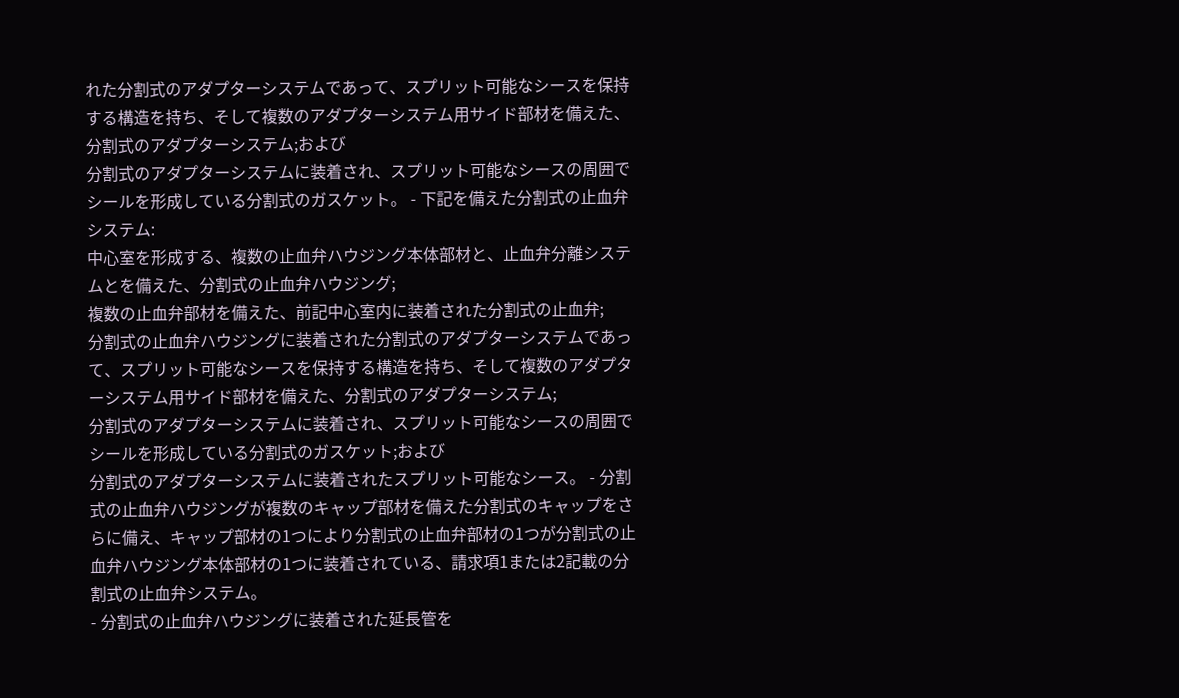れた分割式のアダプターシステムであって、スプリット可能なシースを保持する構造を持ち、そして複数のアダプターシステム用サイド部材を備えた、分割式のアダプターシステム;および
分割式のアダプターシステムに装着され、スプリット可能なシースの周囲でシールを形成している分割式のガスケット。 - 下記を備えた分割式の止血弁システム:
中心室を形成する、複数の止血弁ハウジング本体部材と、止血弁分離システムとを備えた、分割式の止血弁ハウジング;
複数の止血弁部材を備えた、前記中心室内に装着された分割式の止血弁;
分割式の止血弁ハウジングに装着された分割式のアダプターシステムであって、スプリット可能なシースを保持する構造を持ち、そして複数のアダプターシステム用サイド部材を備えた、分割式のアダプターシステム;
分割式のアダプターシステムに装着され、スプリット可能なシースの周囲でシールを形成している分割式のガスケット;および
分割式のアダプターシステムに装着されたスプリット可能なシース。 - 分割式の止血弁ハウジングが複数のキャップ部材を備えた分割式のキャップをさらに備え、キャップ部材の1つにより分割式の止血弁部材の1つが分割式の止血弁ハウジング本体部材の1つに装着されている、請求項1または2記載の分割式の止血弁システム。
- 分割式の止血弁ハウジングに装着された延長管を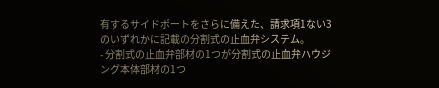有するサイドポートをさらに備えた、請求項1ない3のいずれかに記載の分割式の止血弁システム。
- 分割式の止血弁部材の1つが分割式の止血弁ハウジング本体部材の1つ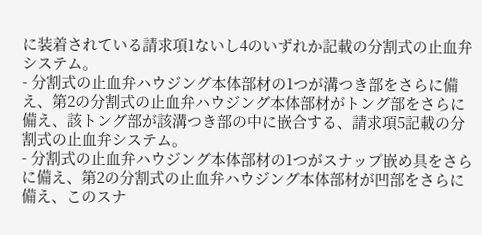に装着されている請求項1ないし4のいずれか記載の分割式の止血弁システム。
- 分割式の止血弁ハウジング本体部材の1つが溝つき部をさらに備え、第2の分割式の止血弁ハウジング本体部材がトング部をさらに備え、該トング部が該溝つき部の中に嵌合する、請求項5記載の分割式の止血弁システム。
- 分割式の止血弁ハウジング本体部材の1つがスナップ嵌め具をさらに備え、第2の分割式の止血弁ハウジング本体部材が凹部をさらに備え、このスナ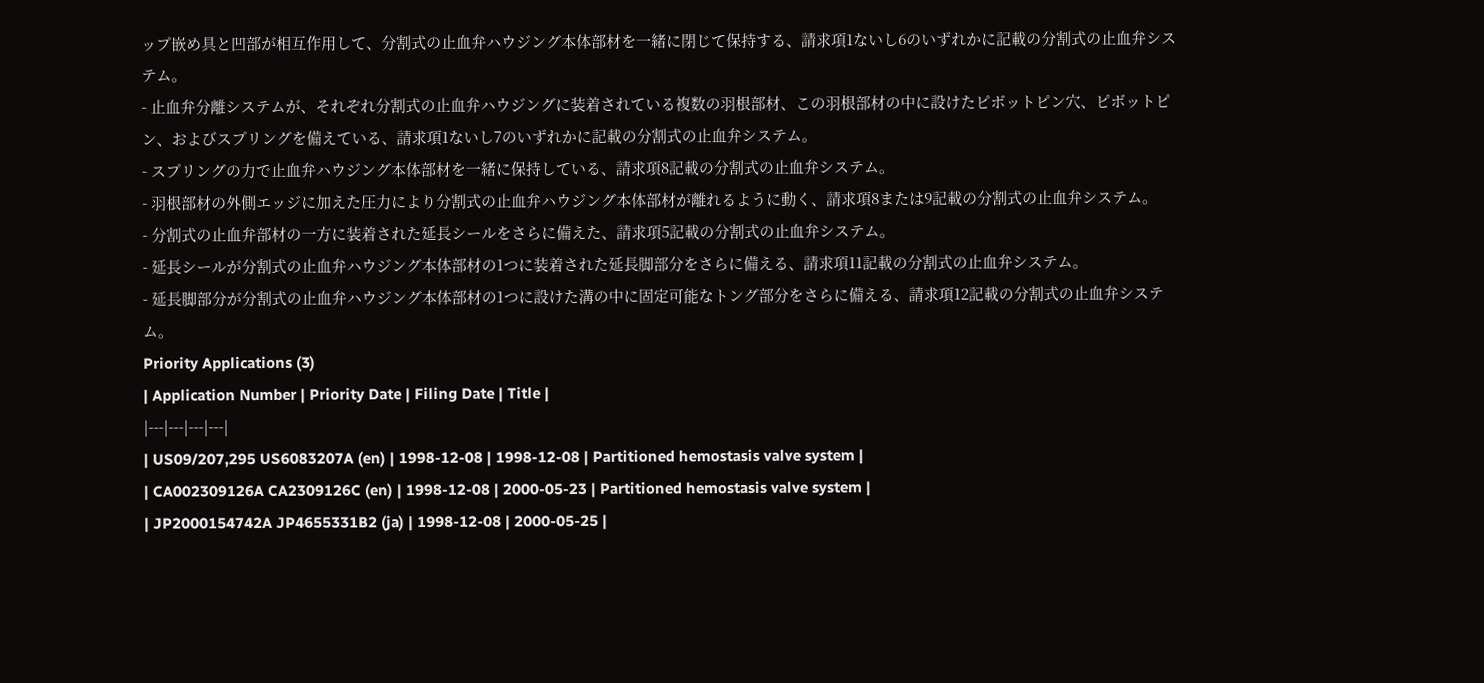ップ嵌め具と凹部が相互作用して、分割式の止血弁ハウジング本体部材を一緒に閉じて保持する、請求項1ないし6のいずれかに記載の分割式の止血弁システム。
- 止血弁分離システムが、それぞれ分割式の止血弁ハウジングに装着されている複数の羽根部材、この羽根部材の中に設けたピボットピン穴、ピボットピン、およびスプリングを備えている、請求項1ないし7のいずれかに記載の分割式の止血弁システム。
- スプリングの力で止血弁ハウジング本体部材を一緒に保持している、請求項8記載の分割式の止血弁システム。
- 羽根部材の外側エッジに加えた圧力により分割式の止血弁ハウジング本体部材が離れるように動く、請求項8または9記載の分割式の止血弁システム。
- 分割式の止血弁部材の一方に装着された延長シールをさらに備えた、請求項5記載の分割式の止血弁システム。
- 延長シールが分割式の止血弁ハウジング本体部材の1つに装着された延長脚部分をさらに備える、請求項11記載の分割式の止血弁システム。
- 延長脚部分が分割式の止血弁ハウジング本体部材の1つに設けた溝の中に固定可能なトング部分をさらに備える、請求項12記載の分割式の止血弁システム。
Priority Applications (3)
| Application Number | Priority Date | Filing Date | Title |
|---|---|---|---|
| US09/207,295 US6083207A (en) | 1998-12-08 | 1998-12-08 | Partitioned hemostasis valve system |
| CA002309126A CA2309126C (en) | 1998-12-08 | 2000-05-23 | Partitioned hemostasis valve system |
| JP2000154742A JP4655331B2 (ja) | 1998-12-08 | 2000-05-25 |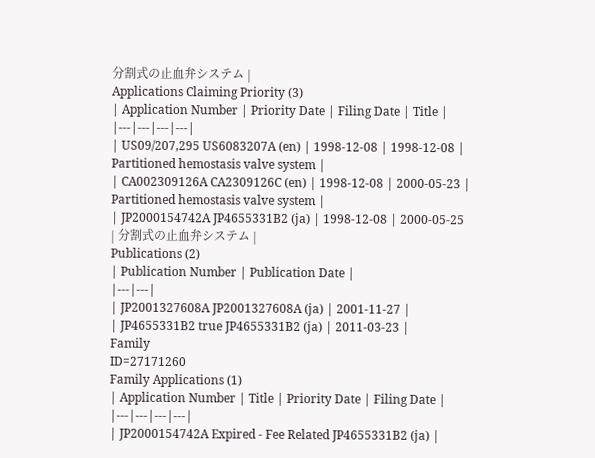分割式の止血弁システム |
Applications Claiming Priority (3)
| Application Number | Priority Date | Filing Date | Title |
|---|---|---|---|
| US09/207,295 US6083207A (en) | 1998-12-08 | 1998-12-08 | Partitioned hemostasis valve system |
| CA002309126A CA2309126C (en) | 1998-12-08 | 2000-05-23 | Partitioned hemostasis valve system |
| JP2000154742A JP4655331B2 (ja) | 1998-12-08 | 2000-05-25 | 分割式の止血弁システム |
Publications (2)
| Publication Number | Publication Date |
|---|---|
| JP2001327608A JP2001327608A (ja) | 2001-11-27 |
| JP4655331B2 true JP4655331B2 (ja) | 2011-03-23 |
Family
ID=27171260
Family Applications (1)
| Application Number | Title | Priority Date | Filing Date |
|---|---|---|---|
| JP2000154742A Expired - Fee Related JP4655331B2 (ja) |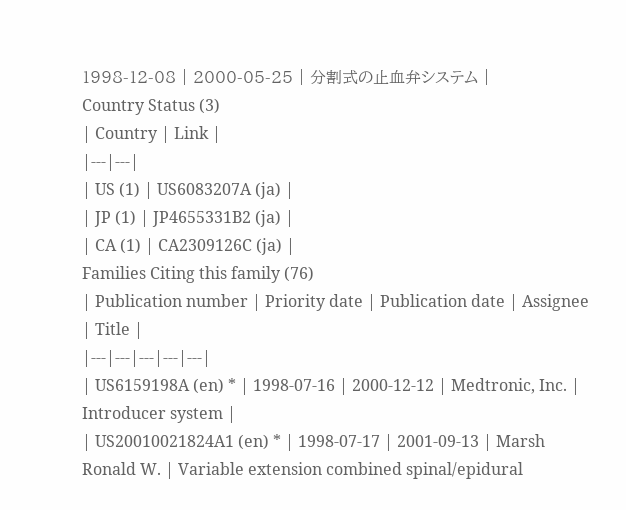1998-12-08 | 2000-05-25 | 分割式の止血弁システム |
Country Status (3)
| Country | Link |
|---|---|
| US (1) | US6083207A (ja) |
| JP (1) | JP4655331B2 (ja) |
| CA (1) | CA2309126C (ja) |
Families Citing this family (76)
| Publication number | Priority date | Publication date | Assignee | Title |
|---|---|---|---|---|
| US6159198A (en) * | 1998-07-16 | 2000-12-12 | Medtronic, Inc. | Introducer system |
| US20010021824A1 (en) * | 1998-07-17 | 2001-09-13 | Marsh Ronald W. | Variable extension combined spinal/epidural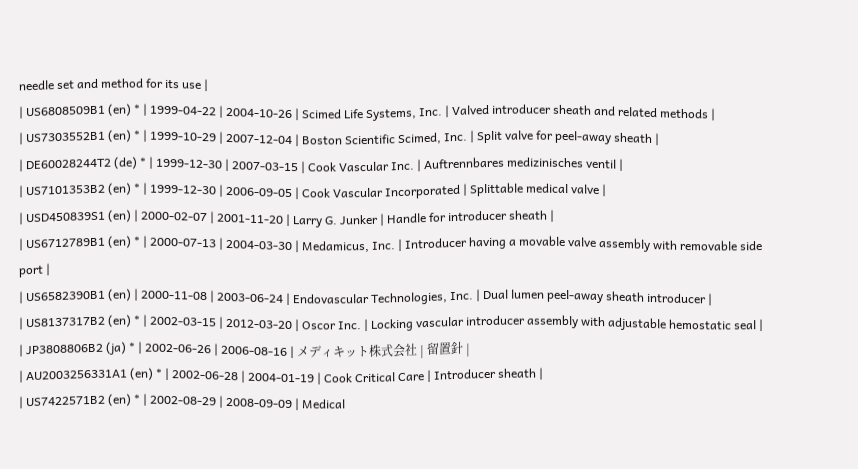needle set and method for its use |
| US6808509B1 (en) * | 1999-04-22 | 2004-10-26 | Scimed Life Systems, Inc. | Valved introducer sheath and related methods |
| US7303552B1 (en) * | 1999-10-29 | 2007-12-04 | Boston Scientific Scimed, Inc. | Split valve for peel-away sheath |
| DE60028244T2 (de) * | 1999-12-30 | 2007-03-15 | Cook Vascular Inc. | Auftrennbares medizinisches ventil |
| US7101353B2 (en) * | 1999-12-30 | 2006-09-05 | Cook Vascular Incorporated | Splittable medical valve |
| USD450839S1 (en) | 2000-02-07 | 2001-11-20 | Larry G. Junker | Handle for introducer sheath |
| US6712789B1 (en) * | 2000-07-13 | 2004-03-30 | Medamicus, Inc. | Introducer having a movable valve assembly with removable side port |
| US6582390B1 (en) | 2000-11-08 | 2003-06-24 | Endovascular Technologies, Inc. | Dual lumen peel-away sheath introducer |
| US8137317B2 (en) * | 2002-03-15 | 2012-03-20 | Oscor Inc. | Locking vascular introducer assembly with adjustable hemostatic seal |
| JP3808806B2 (ja) * | 2002-06-26 | 2006-08-16 | メディキット株式会社 | 留置針 |
| AU2003256331A1 (en) * | 2002-06-28 | 2004-01-19 | Cook Critical Care | Introducer sheath |
| US7422571B2 (en) * | 2002-08-29 | 2008-09-09 | Medical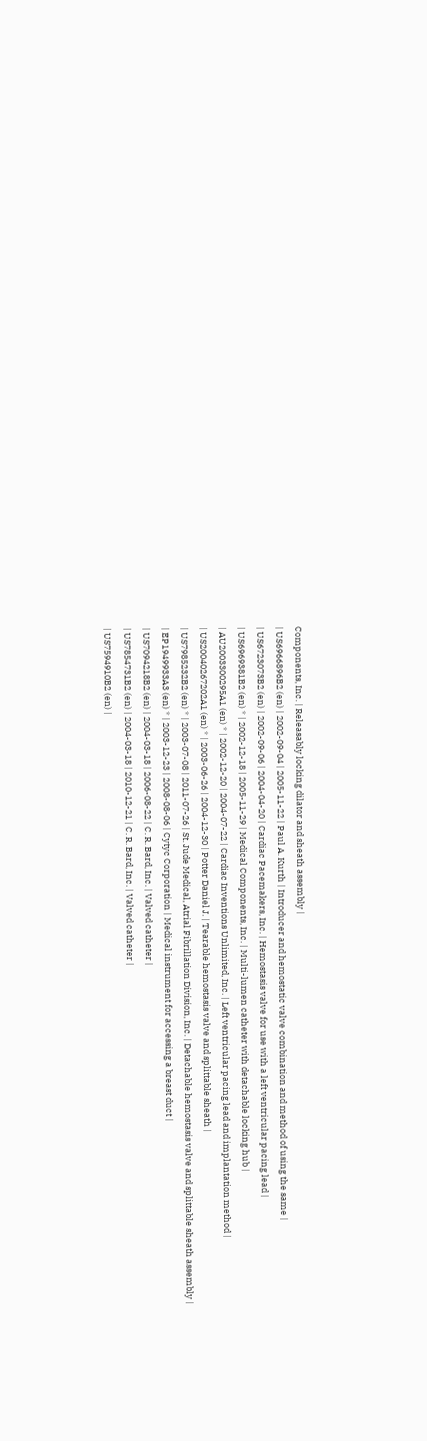Components, Inc. | Releasably locking dilator and sheath assembly |
| US6966896B2 (en) | 2002-09-04 | 2005-11-22 | Paul A. Kurth | Introducer and hemostatic valve combination and method of using the same |
| US6723073B2 (en) | 2002-09-06 | 2004-04-20 | Cardiac Pacemakers, Inc. | Hemostasis valve for use with a left ventricular pacing lead |
| US6969381B2 (en) * | 2002-12-18 | 2005-11-29 | Medical Components, Inc. | Multi-lumen catheter with detachable locking hub |
| AU2003300295A1 (en) * | 2002-12-20 | 2004-07-22 | Cardiac Inventions Unlimited, Inc. | Left ventricular pacing lead and implantation method |
| US20040267202A1 (en) * | 2003-06-26 | 2004-12-30 | Potter Daniel J. | Tearable hemostasis valve and splittable sheath |
| US7985232B2 (en) * | 2003-07-08 | 2011-07-26 | St. Jude Medical, Atrial Fibrillation Division, Inc. | Detachable hemostasis valve and splittable sheath assembly |
| EP1949933A3 (en) * | 2003-12-23 | 2008-08-06 | Cytyc Corporation | Medical instrument for accessing a breast duct |
| US7094218B2 (en) | 2004-03-18 | 2006-08-22 | C. R. Bard, Inc. | Valved catheter |
| US7854731B2 (en) | 2004-03-18 | 2010-12-21 | C. R. Bard, Inc. | Valved catheter |
| US7594910B2 (en) |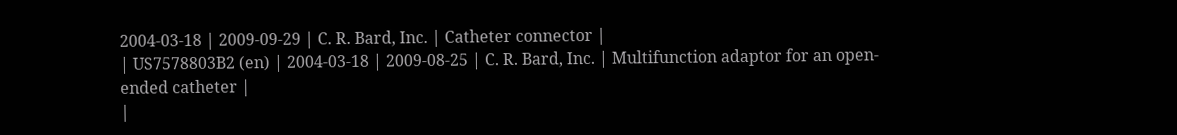2004-03-18 | 2009-09-29 | C. R. Bard, Inc. | Catheter connector |
| US7578803B2 (en) | 2004-03-18 | 2009-08-25 | C. R. Bard, Inc. | Multifunction adaptor for an open-ended catheter |
|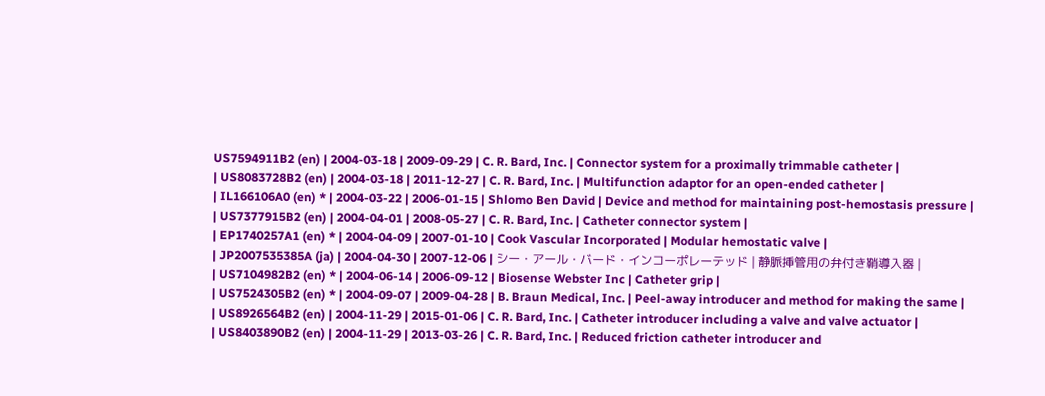US7594911B2 (en) | 2004-03-18 | 2009-09-29 | C. R. Bard, Inc. | Connector system for a proximally trimmable catheter |
| US8083728B2 (en) | 2004-03-18 | 2011-12-27 | C. R. Bard, Inc. | Multifunction adaptor for an open-ended catheter |
| IL166106A0 (en) * | 2004-03-22 | 2006-01-15 | Shlomo Ben David | Device and method for maintaining post-hemostasis pressure |
| US7377915B2 (en) | 2004-04-01 | 2008-05-27 | C. R. Bard, Inc. | Catheter connector system |
| EP1740257A1 (en) * | 2004-04-09 | 2007-01-10 | Cook Vascular Incorporated | Modular hemostatic valve |
| JP2007535385A (ja) | 2004-04-30 | 2007-12-06 | シー・アール・バード・インコーポレーテッド | 静脈挿管用の弁付き鞘導入器 |
| US7104982B2 (en) * | 2004-06-14 | 2006-09-12 | Biosense Webster Inc | Catheter grip |
| US7524305B2 (en) * | 2004-09-07 | 2009-04-28 | B. Braun Medical, Inc. | Peel-away introducer and method for making the same |
| US8926564B2 (en) | 2004-11-29 | 2015-01-06 | C. R. Bard, Inc. | Catheter introducer including a valve and valve actuator |
| US8403890B2 (en) | 2004-11-29 | 2013-03-26 | C. R. Bard, Inc. | Reduced friction catheter introducer and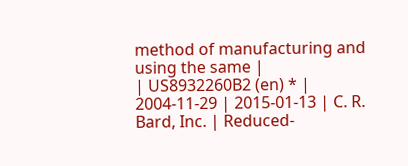method of manufacturing and using the same |
| US8932260B2 (en) * | 2004-11-29 | 2015-01-13 | C. R. Bard, Inc. | Reduced-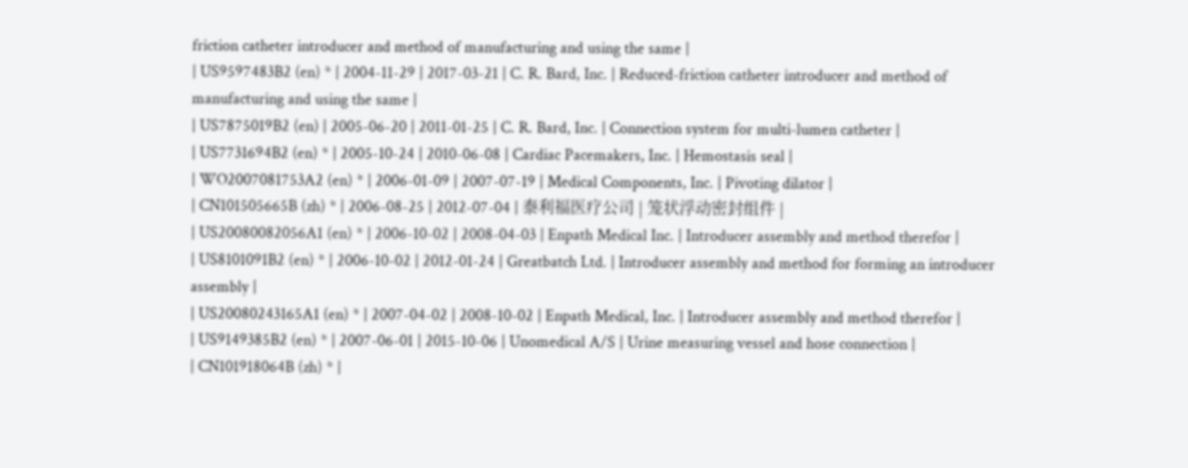friction catheter introducer and method of manufacturing and using the same |
| US9597483B2 (en) * | 2004-11-29 | 2017-03-21 | C. R. Bard, Inc. | Reduced-friction catheter introducer and method of manufacturing and using the same |
| US7875019B2 (en) | 2005-06-20 | 2011-01-25 | C. R. Bard, Inc. | Connection system for multi-lumen catheter |
| US7731694B2 (en) * | 2005-10-24 | 2010-06-08 | Cardiac Pacemakers, Inc. | Hemostasis seal |
| WO2007081753A2 (en) * | 2006-01-09 | 2007-07-19 | Medical Components, Inc. | Pivoting dilator |
| CN101505665B (zh) * | 2006-08-25 | 2012-07-04 | 泰利福医疗公司 | 笼状浮动密封组件 |
| US20080082056A1 (en) * | 2006-10-02 | 2008-04-03 | Enpath Medical Inc. | Introducer assembly and method therefor |
| US8101091B2 (en) * | 2006-10-02 | 2012-01-24 | Greatbatch Ltd. | Introducer assembly and method for forming an introducer assembly |
| US20080243165A1 (en) * | 2007-04-02 | 2008-10-02 | Enpath Medical, Inc. | Introducer assembly and method therefor |
| US9149385B2 (en) * | 2007-06-01 | 2015-10-06 | Unomedical A/S | Urine measuring vessel and hose connection |
| CN101918064B (zh) * |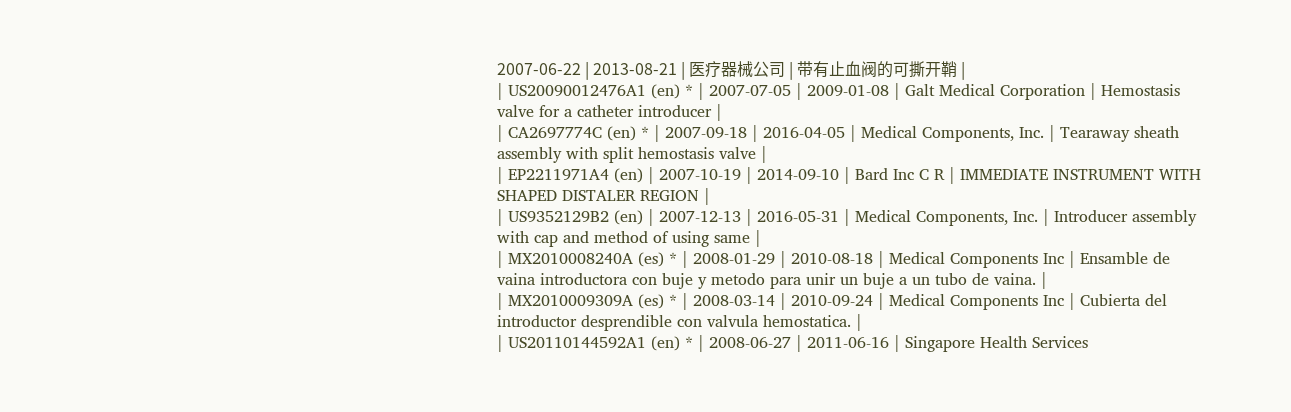2007-06-22 | 2013-08-21 | 医疗器械公司 | 带有止血阀的可撕开鞘 |
| US20090012476A1 (en) * | 2007-07-05 | 2009-01-08 | Galt Medical Corporation | Hemostasis valve for a catheter introducer |
| CA2697774C (en) * | 2007-09-18 | 2016-04-05 | Medical Components, Inc. | Tearaway sheath assembly with split hemostasis valve |
| EP2211971A4 (en) | 2007-10-19 | 2014-09-10 | Bard Inc C R | IMMEDIATE INSTRUMENT WITH SHAPED DISTALER REGION |
| US9352129B2 (en) | 2007-12-13 | 2016-05-31 | Medical Components, Inc. | Introducer assembly with cap and method of using same |
| MX2010008240A (es) * | 2008-01-29 | 2010-08-18 | Medical Components Inc | Ensamble de vaina introductora con buje y metodo para unir un buje a un tubo de vaina. |
| MX2010009309A (es) * | 2008-03-14 | 2010-09-24 | Medical Components Inc | Cubierta del introductor desprendible con valvula hemostatica. |
| US20110144592A1 (en) * | 2008-06-27 | 2011-06-16 | Singapore Health Services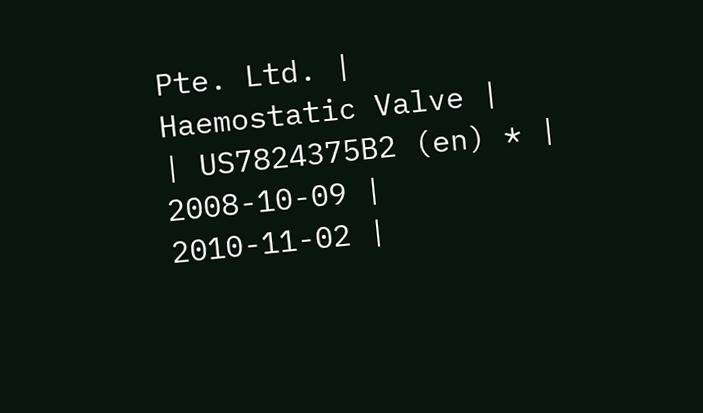Pte. Ltd. | Haemostatic Valve |
| US7824375B2 (en) * | 2008-10-09 | 2010-11-02 |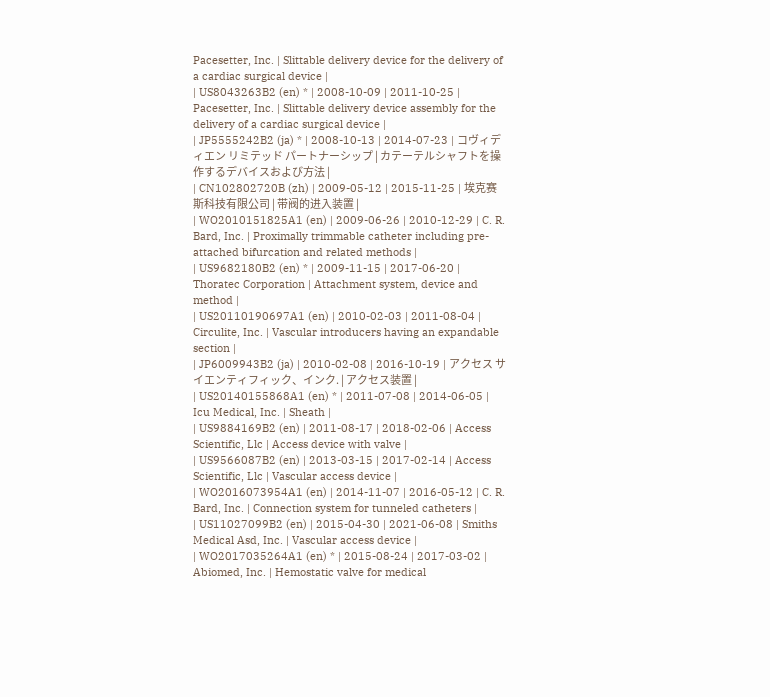Pacesetter, Inc. | Slittable delivery device for the delivery of a cardiac surgical device |
| US8043263B2 (en) * | 2008-10-09 | 2011-10-25 | Pacesetter, Inc. | Slittable delivery device assembly for the delivery of a cardiac surgical device |
| JP5555242B2 (ja) * | 2008-10-13 | 2014-07-23 | コヴィディエン リミテッド パートナーシップ | カテーテルシャフトを操作するデバイスおよび方法 |
| CN102802720B (zh) | 2009-05-12 | 2015-11-25 | 埃克赛斯科技有限公司 | 带阀的进入装置 |
| WO2010151825A1 (en) | 2009-06-26 | 2010-12-29 | C. R. Bard, Inc. | Proximally trimmable catheter including pre-attached bifurcation and related methods |
| US9682180B2 (en) * | 2009-11-15 | 2017-06-20 | Thoratec Corporation | Attachment system, device and method |
| US20110190697A1 (en) | 2010-02-03 | 2011-08-04 | Circulite, Inc. | Vascular introducers having an expandable section |
| JP6009943B2 (ja) | 2010-02-08 | 2016-10-19 | アクセス サイエンティフィック、インク. | アクセス装置 |
| US20140155868A1 (en) * | 2011-07-08 | 2014-06-05 | Icu Medical, Inc. | Sheath |
| US9884169B2 (en) | 2011-08-17 | 2018-02-06 | Access Scientific, Llc | Access device with valve |
| US9566087B2 (en) | 2013-03-15 | 2017-02-14 | Access Scientific, Llc | Vascular access device |
| WO2016073954A1 (en) | 2014-11-07 | 2016-05-12 | C. R. Bard, Inc. | Connection system for tunneled catheters |
| US11027099B2 (en) | 2015-04-30 | 2021-06-08 | Smiths Medical Asd, Inc. | Vascular access device |
| WO2017035264A1 (en) * | 2015-08-24 | 2017-03-02 | Abiomed, Inc. | Hemostatic valve for medical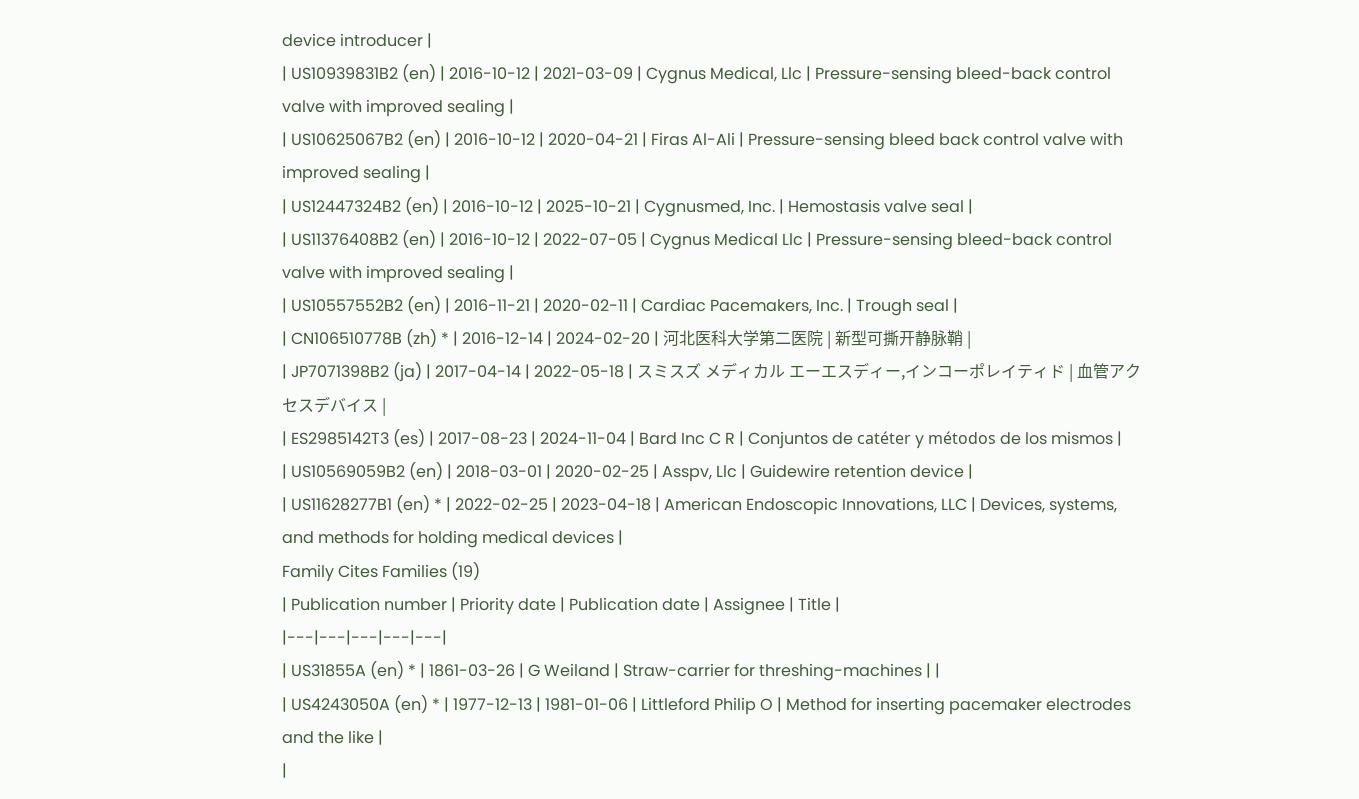device introducer |
| US10939831B2 (en) | 2016-10-12 | 2021-03-09 | Cygnus Medical, Llc | Pressure-sensing bleed-back control valve with improved sealing |
| US10625067B2 (en) | 2016-10-12 | 2020-04-21 | Firas Al-Ali | Pressure-sensing bleed back control valve with improved sealing |
| US12447324B2 (en) | 2016-10-12 | 2025-10-21 | Cygnusmed, Inc. | Hemostasis valve seal |
| US11376408B2 (en) | 2016-10-12 | 2022-07-05 | Cygnus Medical Llc | Pressure-sensing bleed-back control valve with improved sealing |
| US10557552B2 (en) | 2016-11-21 | 2020-02-11 | Cardiac Pacemakers, Inc. | Trough seal |
| CN106510778B (zh) * | 2016-12-14 | 2024-02-20 | 河北医科大学第二医院 | 新型可撕开静脉鞘 |
| JP7071398B2 (ja) | 2017-04-14 | 2022-05-18 | スミスズ メディカル エーエスディー,インコーポレイティド | 血管アクセスデバイス |
| ES2985142T3 (es) | 2017-08-23 | 2024-11-04 | Bard Inc C R | Conjuntos de catéter y métodos de los mismos |
| US10569059B2 (en) | 2018-03-01 | 2020-02-25 | Asspv, Llc | Guidewire retention device |
| US11628277B1 (en) * | 2022-02-25 | 2023-04-18 | American Endoscopic Innovations, LLC | Devices, systems, and methods for holding medical devices |
Family Cites Families (19)
| Publication number | Priority date | Publication date | Assignee | Title |
|---|---|---|---|---|
| US31855A (en) * | 1861-03-26 | G Weiland | Straw-carrier for threshing-machines | |
| US4243050A (en) * | 1977-12-13 | 1981-01-06 | Littleford Philip O | Method for inserting pacemaker electrodes and the like |
|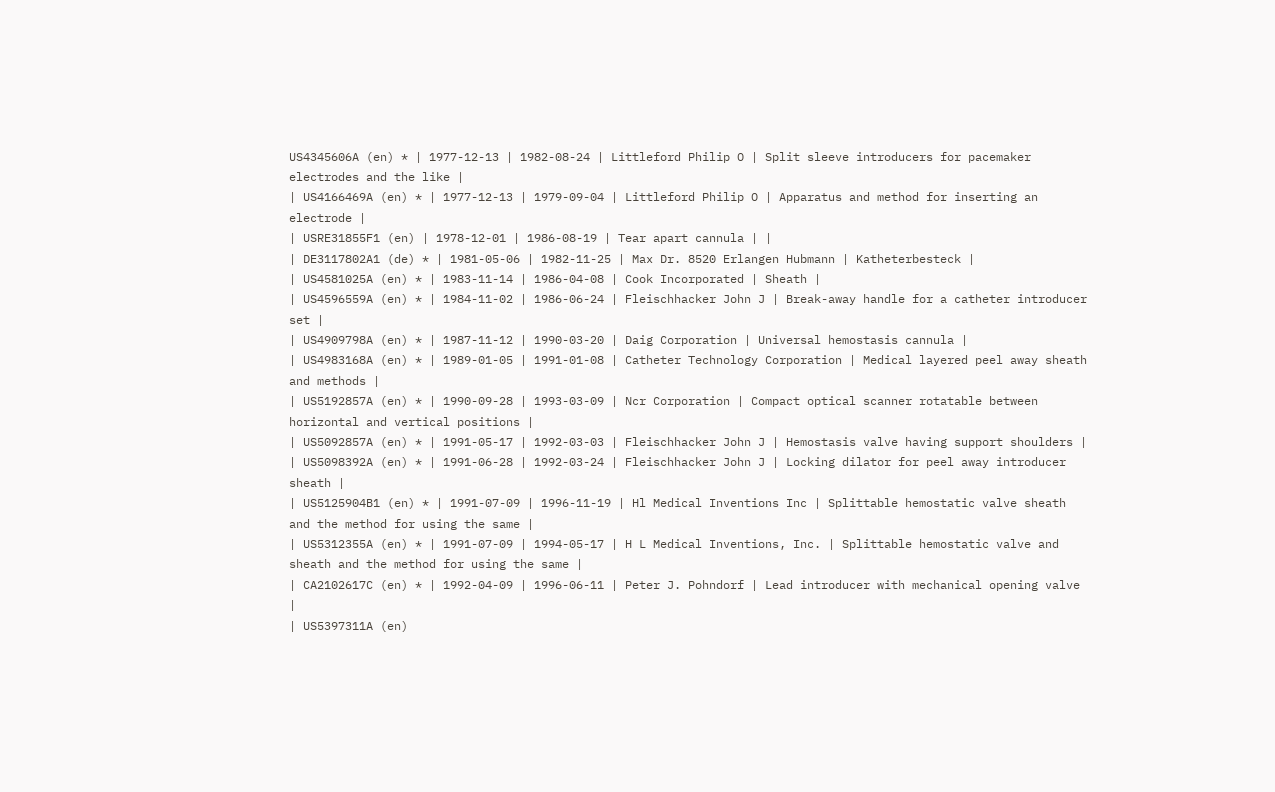US4345606A (en) * | 1977-12-13 | 1982-08-24 | Littleford Philip O | Split sleeve introducers for pacemaker electrodes and the like |
| US4166469A (en) * | 1977-12-13 | 1979-09-04 | Littleford Philip O | Apparatus and method for inserting an electrode |
| USRE31855F1 (en) | 1978-12-01 | 1986-08-19 | Tear apart cannula | |
| DE3117802A1 (de) * | 1981-05-06 | 1982-11-25 | Max Dr. 8520 Erlangen Hubmann | Katheterbesteck |
| US4581025A (en) * | 1983-11-14 | 1986-04-08 | Cook Incorporated | Sheath |
| US4596559A (en) * | 1984-11-02 | 1986-06-24 | Fleischhacker John J | Break-away handle for a catheter introducer set |
| US4909798A (en) * | 1987-11-12 | 1990-03-20 | Daig Corporation | Universal hemostasis cannula |
| US4983168A (en) * | 1989-01-05 | 1991-01-08 | Catheter Technology Corporation | Medical layered peel away sheath and methods |
| US5192857A (en) * | 1990-09-28 | 1993-03-09 | Ncr Corporation | Compact optical scanner rotatable between horizontal and vertical positions |
| US5092857A (en) * | 1991-05-17 | 1992-03-03 | Fleischhacker John J | Hemostasis valve having support shoulders |
| US5098392A (en) * | 1991-06-28 | 1992-03-24 | Fleischhacker John J | Locking dilator for peel away introducer sheath |
| US5125904B1 (en) * | 1991-07-09 | 1996-11-19 | Hl Medical Inventions Inc | Splittable hemostatic valve sheath and the method for using the same |
| US5312355A (en) * | 1991-07-09 | 1994-05-17 | H L Medical Inventions, Inc. | Splittable hemostatic valve and sheath and the method for using the same |
| CA2102617C (en) * | 1992-04-09 | 1996-06-11 | Peter J. Pohndorf | Lead introducer with mechanical opening valve |
| US5397311A (en)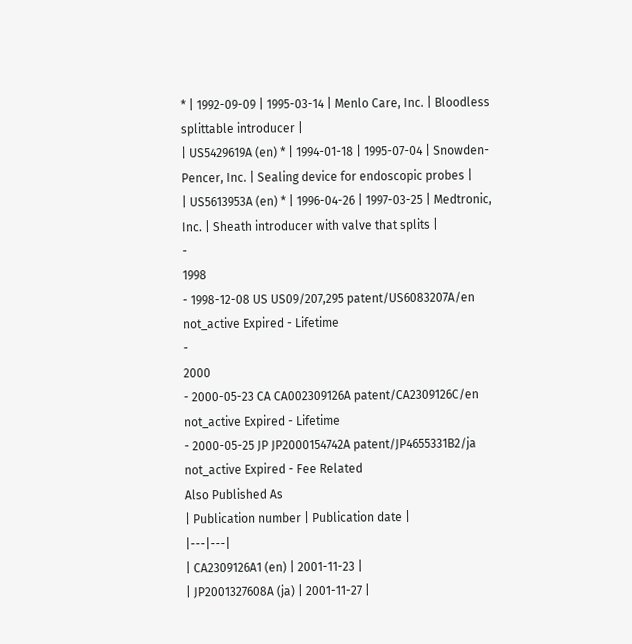* | 1992-09-09 | 1995-03-14 | Menlo Care, Inc. | Bloodless splittable introducer |
| US5429619A (en) * | 1994-01-18 | 1995-07-04 | Snowden-Pencer, Inc. | Sealing device for endoscopic probes |
| US5613953A (en) * | 1996-04-26 | 1997-03-25 | Medtronic, Inc. | Sheath introducer with valve that splits |
-
1998
- 1998-12-08 US US09/207,295 patent/US6083207A/en not_active Expired - Lifetime
-
2000
- 2000-05-23 CA CA002309126A patent/CA2309126C/en not_active Expired - Lifetime
- 2000-05-25 JP JP2000154742A patent/JP4655331B2/ja not_active Expired - Fee Related
Also Published As
| Publication number | Publication date |
|---|---|
| CA2309126A1 (en) | 2001-11-23 |
| JP2001327608A (ja) | 2001-11-27 |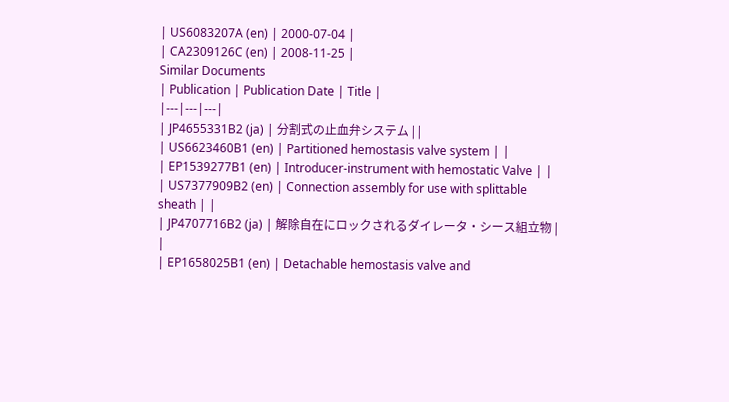| US6083207A (en) | 2000-07-04 |
| CA2309126C (en) | 2008-11-25 |
Similar Documents
| Publication | Publication Date | Title |
|---|---|---|
| JP4655331B2 (ja) | 分割式の止血弁システム | |
| US6623460B1 (en) | Partitioned hemostasis valve system | |
| EP1539277B1 (en) | Introducer-instrument with hemostatic Valve | |
| US7377909B2 (en) | Connection assembly for use with splittable sheath | |
| JP4707716B2 (ja) | 解除自在にロックされるダイレータ・シース組立物 | |
| EP1658025B1 (en) | Detachable hemostasis valve and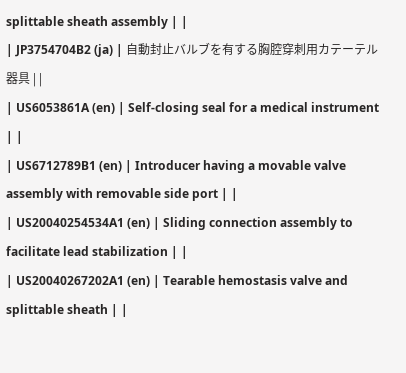splittable sheath assembly | |
| JP3754704B2 (ja) | 自動封止バルブを有する胸腔穿刺用カテーテル器具 | |
| US6053861A (en) | Self-closing seal for a medical instrument | |
| US6712789B1 (en) | Introducer having a movable valve assembly with removable side port | |
| US20040254534A1 (en) | Sliding connection assembly to facilitate lead stabilization | |
| US20040267202A1 (en) | Tearable hemostasis valve and splittable sheath | |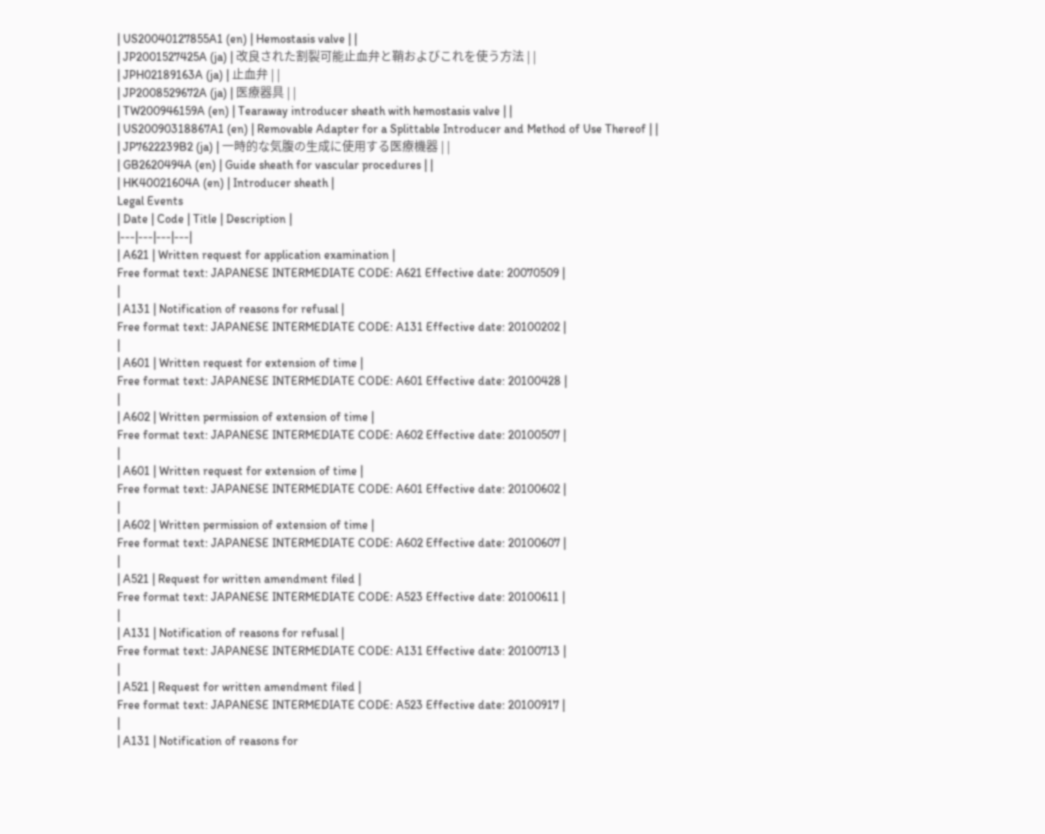| US20040127855A1 (en) | Hemostasis valve | |
| JP2001527425A (ja) | 改良された割裂可能止血弁と鞘およびこれを使う方法 | |
| JPH02189163A (ja) | 止血弁 | |
| JP2008529672A (ja) | 医療器具 | |
| TW200946159A (en) | Tearaway introducer sheath with hemostasis valve | |
| US20090318867A1 (en) | Removable Adapter for a Splittable Introducer and Method of Use Thereof | |
| JP7622239B2 (ja) | 一時的な気腹の生成に使用する医療機器 | |
| GB2620494A (en) | Guide sheath for vascular procedures | |
| HK40021604A (en) | Introducer sheath |
Legal Events
| Date | Code | Title | Description |
|---|---|---|---|
| A621 | Written request for application examination |
Free format text: JAPANESE INTERMEDIATE CODE: A621 Effective date: 20070509 |
|
| A131 | Notification of reasons for refusal |
Free format text: JAPANESE INTERMEDIATE CODE: A131 Effective date: 20100202 |
|
| A601 | Written request for extension of time |
Free format text: JAPANESE INTERMEDIATE CODE: A601 Effective date: 20100428 |
|
| A602 | Written permission of extension of time |
Free format text: JAPANESE INTERMEDIATE CODE: A602 Effective date: 20100507 |
|
| A601 | Written request for extension of time |
Free format text: JAPANESE INTERMEDIATE CODE: A601 Effective date: 20100602 |
|
| A602 | Written permission of extension of time |
Free format text: JAPANESE INTERMEDIATE CODE: A602 Effective date: 20100607 |
|
| A521 | Request for written amendment filed |
Free format text: JAPANESE INTERMEDIATE CODE: A523 Effective date: 20100611 |
|
| A131 | Notification of reasons for refusal |
Free format text: JAPANESE INTERMEDIATE CODE: A131 Effective date: 20100713 |
|
| A521 | Request for written amendment filed |
Free format text: JAPANESE INTERMEDIATE CODE: A523 Effective date: 20100917 |
|
| A131 | Notification of reasons for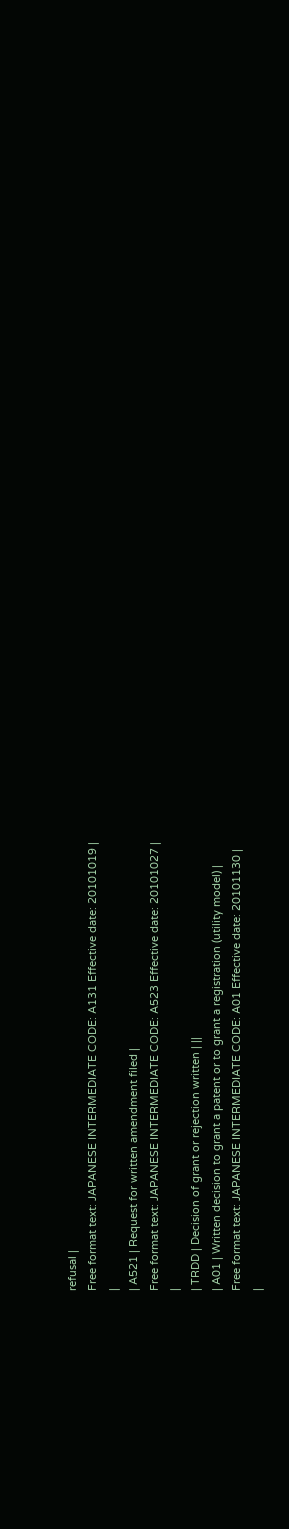refusal |
Free format text: JAPANESE INTERMEDIATE CODE: A131 Effective date: 20101019 |
|
| A521 | Request for written amendment filed |
Free format text: JAPANESE INTERMEDIATE CODE: A523 Effective date: 20101027 |
|
| TRDD | Decision of grant or rejection written | ||
| A01 | Written decision to grant a patent or to grant a registration (utility model) |
Free format text: JAPANESE INTERMEDIATE CODE: A01 Effective date: 20101130 |
|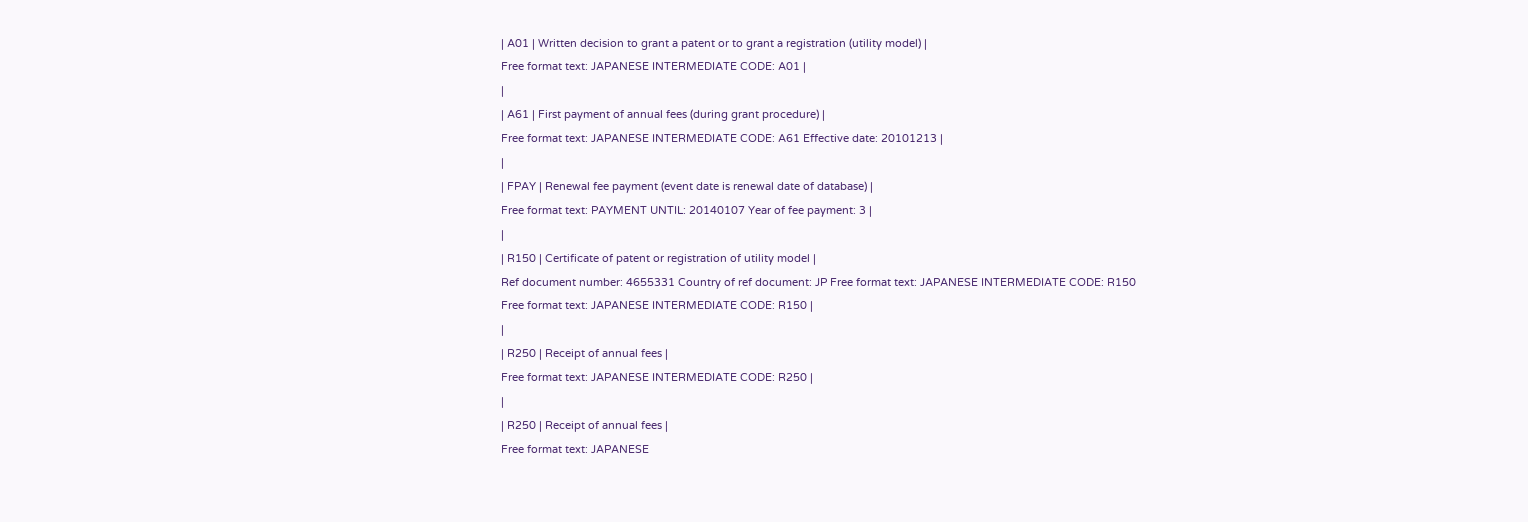| A01 | Written decision to grant a patent or to grant a registration (utility model) |
Free format text: JAPANESE INTERMEDIATE CODE: A01 |
|
| A61 | First payment of annual fees (during grant procedure) |
Free format text: JAPANESE INTERMEDIATE CODE: A61 Effective date: 20101213 |
|
| FPAY | Renewal fee payment (event date is renewal date of database) |
Free format text: PAYMENT UNTIL: 20140107 Year of fee payment: 3 |
|
| R150 | Certificate of patent or registration of utility model |
Ref document number: 4655331 Country of ref document: JP Free format text: JAPANESE INTERMEDIATE CODE: R150 Free format text: JAPANESE INTERMEDIATE CODE: R150 |
|
| R250 | Receipt of annual fees |
Free format text: JAPANESE INTERMEDIATE CODE: R250 |
|
| R250 | Receipt of annual fees |
Free format text: JAPANESE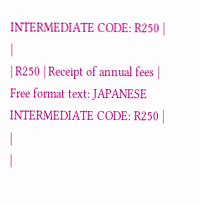INTERMEDIATE CODE: R250 |
|
| R250 | Receipt of annual fees |
Free format text: JAPANESE INTERMEDIATE CODE: R250 |
|
|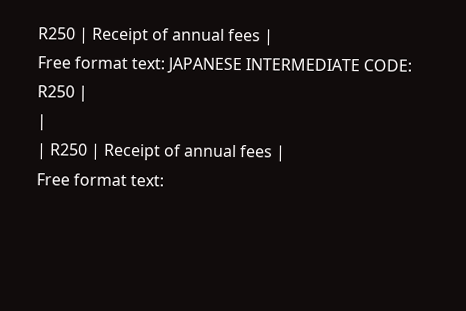R250 | Receipt of annual fees |
Free format text: JAPANESE INTERMEDIATE CODE: R250 |
|
| R250 | Receipt of annual fees |
Free format text: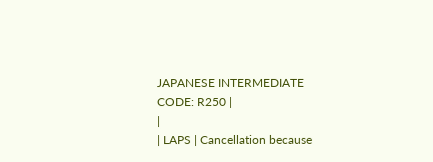JAPANESE INTERMEDIATE CODE: R250 |
|
| LAPS | Cancellation because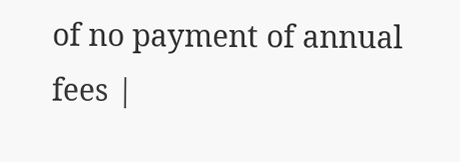of no payment of annual fees |